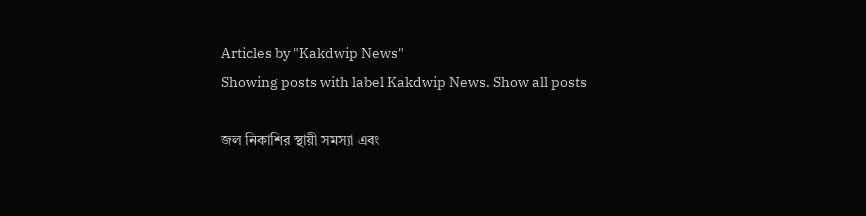Articles by "Kakdwip News"
Showing posts with label Kakdwip News. Show all posts

জল নিকাশির স্থায়ী সমস্যা এবং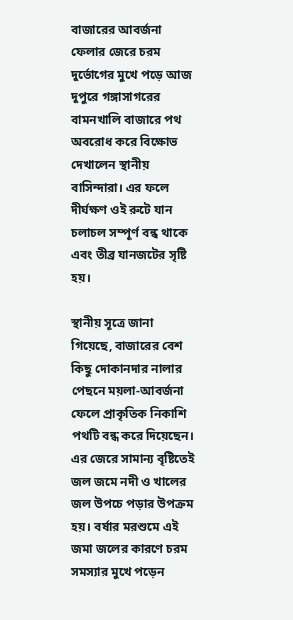বাজারের আবর্জনা ফেলার জেরে চরম দুর্ভোগের মুখে পড়ে আজ দুপুরে গঙ্গাসাগরের বামনখালি বাজারে পথ অবরোধ করে বিক্ষোভ দেখালেন স্থানীয় বাসিন্দারা। এর ফলে দীর্ঘক্ষণ ওই রুটে যান চলাচল সম্পূর্ণ বন্ধ থাকে এবং তীব্র যানজটের সৃষ্টি হয়।

স্থানীয় সূত্রে জানা গিয়েছে, বাজারের বেশ কিছু দোকানদার নালার পেছনে ময়লা-আবর্জনা ফেলে প্রাকৃতিক নিকাশি পথটি বন্ধ করে দিয়েছেন। এর জেরে সামান্য বৃষ্টিতেই জল জমে নদী ও খালের জল উপচে পড়ার উপক্রম হয়। বর্ষার মরশুমে এই জমা জলের কারণে চরম সমস্যার মুখে পড়েন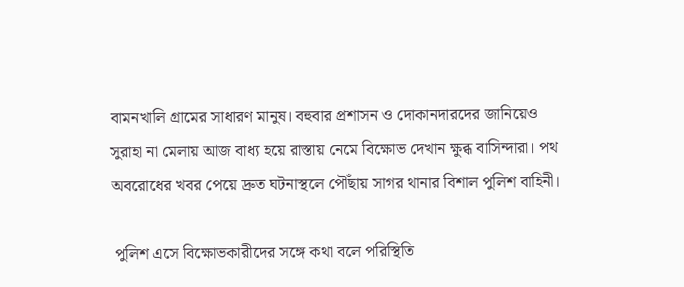বামনখালি গ্রামের সাধারণ মানুষ। বহুবার প্রশাসন ও দোকানদারদের জানিয়েও সুরাহা না মেলায় আজ বাধ্য হয়ে রাস্তায় নেমে বিক্ষোভ দেখান ক্ষুব্ধ বাসিন্দারা। পথ অবরোধের খবর পেয়ে দ্রুত ঘটনাস্থলে পৌঁছায় সাগর থানার বিশাল পুলিশ বাহিনী।

 পুলিশ এসে বিক্ষোভকারীদের সঙ্গে কথা বলে পরিস্থিতি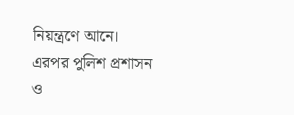নিয়ন্ত্রণে আনে। এরপর পুলিশ প্রশাসন ও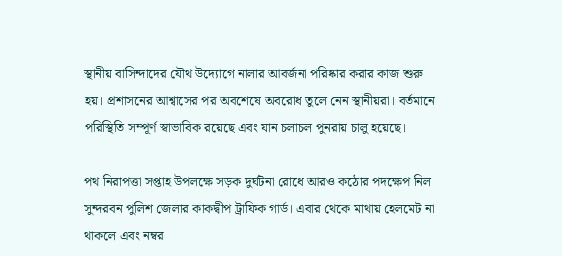স্থানীয় বাসিন্দাদের যৌথ উদ্যোগে নালার আবর্জনা পরিষ্কার করার কাজ শুরু হয়। প্রশাসনের আশ্বাসের পর অবশেষে অবরোধ তুলে নেন স্থানীয়রা। বর্তমানে পরিস্থিতি সম্পূর্ণ স্বাভাবিক রয়েছে এবং যান চলাচল পুনরায় চালু হয়েছে।

পথ নিরাপত্তা সপ্তাহ উপলক্ষে সড়ক দুর্ঘটনা রোধে আরও কঠোর পদক্ষেপ নিল সুন্দরবন পুলিশ জেলার কাকদ্বীপ ট্রাফিক গার্ড। এবার থেকে মাথায় হেলমেট না থাকলে এবং নম্বর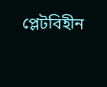প্লেটবিহীন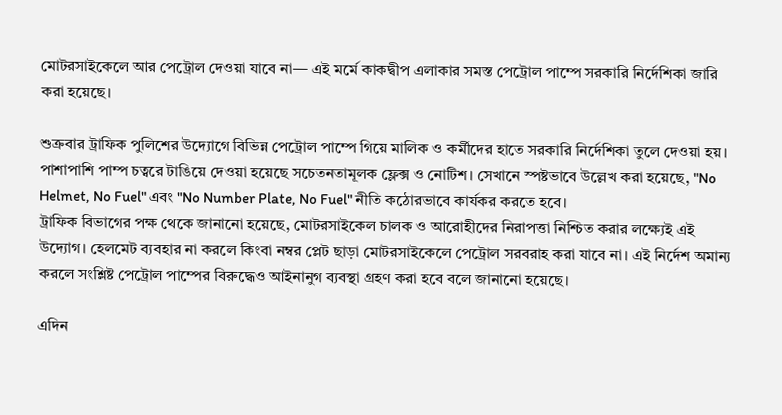মোটরসাইকেলে আর পেট্রোল দেওয়া যাবে না— এই মর্মে কাকদ্বীপ এলাকার সমস্ত পেট্রোল পাম্পে সরকারি নির্দেশিকা জারি করা হয়েছে।

শুক্রবার ট্রাফিক পুলিশের উদ্যোগে বিভিন্ন পেট্রোল পাম্পে গিয়ে মালিক ও কর্মীদের হাতে সরকারি নির্দেশিকা তুলে দেওয়া হয়। পাশাপাশি পাম্প চত্বরে টাঙিয়ে দেওয়া হয়েছে সচেতনতামূলক ফ্লেক্স ও নোটিশ। সেখানে স্পষ্টভাবে উল্লেখ করা হয়েছে, "No Helmet, No Fuel" এবং "No Number Plate, No Fuel" নীতি কঠোরভাবে কার্যকর করতে হবে।
ট্রাফিক বিভাগের পক্ষ থেকে জানানো হয়েছে, মোটরসাইকেল চালক ও আরোহীদের নিরাপত্তা নিশ্চিত করার লক্ষ্যেই এই উদ্যোগ। হেলমেট ব্যবহার না করলে কিংবা নম্বর প্লেট ছাড়া মোটরসাইকেলে পেট্রোল সরবরাহ করা যাবে না। এই নির্দেশ অমান্য করলে সংশ্লিষ্ট পেট্রোল পাম্পের বিরুদ্ধেও আইনানুগ ব্যবস্থা গ্রহণ করা হবে বলে জানানো হয়েছে।

এদিন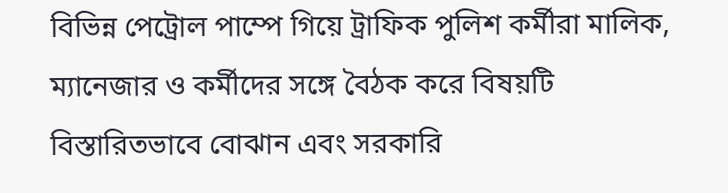বিভিন্ন পেট্রোল পাম্পে গিয়ে ট্রাফিক পুলিশ কর্মীরা মালিক, ম্যানেজার ও কর্মীদের সঙ্গে বৈঠক করে বিষয়টি বিস্তারিতভাবে বোঝান এবং সরকারি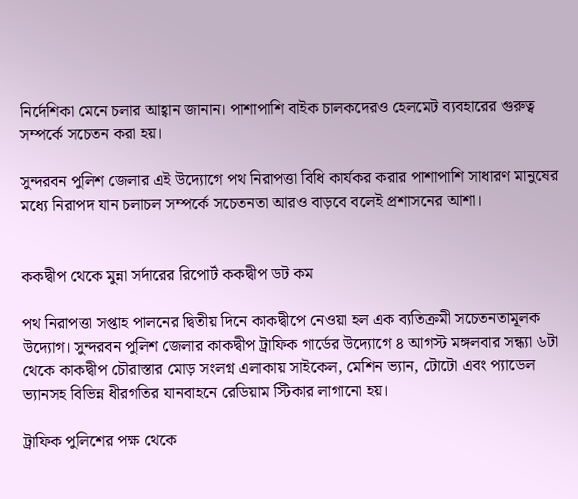নির্দেশিকা মেনে চলার আহ্বান জানান। পাশাপাশি বাইক চালকদেরও হেলমেট ব্যবহারের গুরুত্ব সম্পর্কে সচেতন করা হয়।

সুন্দরবন পুলিশ জেলার এই উদ্যোগে পথ নিরাপত্তা বিধি কার্যকর করার পাশাপাশি সাধারণ মানুষের মধ্যে নিরাপদ যান চলাচল সম্পর্কে সচেতনতা আরও বাড়বে বলেই প্রশাসনের আশা।


ককদ্বীপ থেকে মুন্না সর্দারের রিপোর্ট ককদ্বীপ ডট কম

পথ নিরাপত্তা সপ্তাহ পালনের দ্বিতীয় দিনে কাকদ্বীপে নেওয়া হল এক ব্যতিক্রমী সচেতনতামূলক উদ্যোগ। সুন্দরবন পুলিশ জেলার কাকদ্বীপ ট্রাফিক গার্ডের উদ্যোগে ৪ আগস্ট মঙ্গলবার সন্ধ্যা ৬টা থেকে কাকদ্বীপ চৌরাস্তার মোড় সংলগ্ন এলাকায় সাইকেল, মেশিন ভ্যান, টোটো এবং প্যাডেল ভ্যানসহ বিভিন্ন ধীরগতির যানবাহনে রেডিয়াম স্টিকার লাগানো হয়।

ট্রাফিক পুলিশের পক্ষ থেকে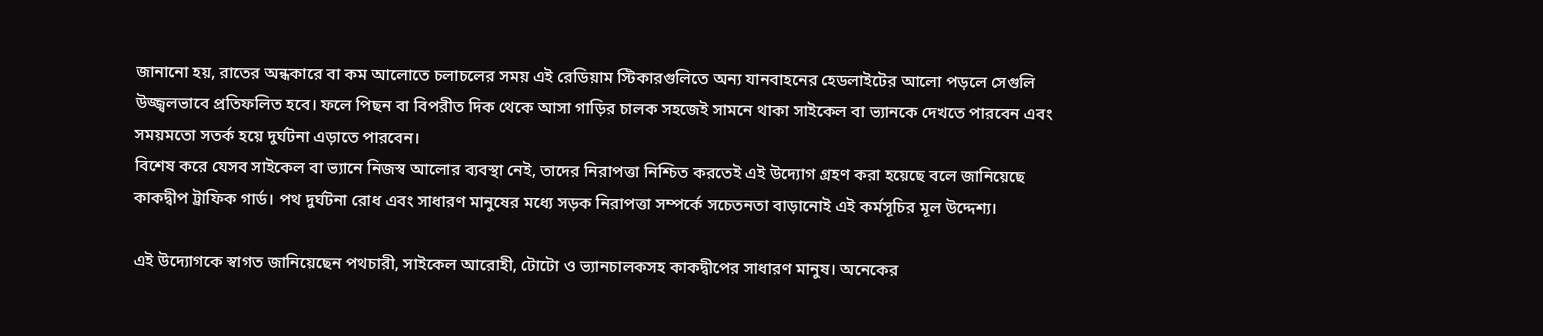জানানো হয়, রাতের অন্ধকারে বা কম আলোতে চলাচলের সময় এই রেডিয়াম স্টিকারগুলিতে অন্য যানবাহনের হেডলাইটের আলো পড়লে সেগুলি উজ্জ্বলভাবে প্রতিফলিত হবে। ফলে পিছন বা বিপরীত দিক থেকে আসা গাড়ির চালক সহজেই সামনে থাকা সাইকেল বা ভ্যানকে দেখতে পারবেন এবং সময়মতো সতর্ক হয়ে দুর্ঘটনা এড়াতে পারবেন।
বিশেষ করে যেসব সাইকেল বা ভ্যানে নিজস্ব আলোর ব্যবস্থা নেই, তাদের নিরাপত্তা নিশ্চিত করতেই এই উদ্যোগ গ্রহণ করা হয়েছে বলে জানিয়েছে কাকদ্বীপ ট্রাফিক গার্ড। পথ দুর্ঘটনা রোধ এবং সাধারণ মানুষের মধ্যে সড়ক নিরাপত্তা সম্পর্কে সচেতনতা বাড়ানোই এই কর্মসূচির মূল উদ্দেশ্য।

এই উদ্যোগকে স্বাগত জানিয়েছেন পথচারী, সাইকেল আরোহী, টোটো ও ভ্যানচালকসহ কাকদ্বীপের সাধারণ মানুষ। অনেকের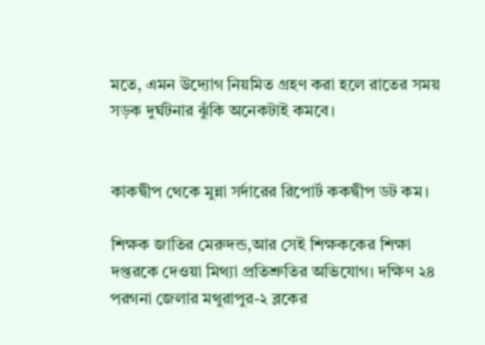মতে, এমন উদ্যোগ নিয়মিত গ্রহণ করা হলে রাতের সময় সড়ক দুর্ঘটনার ঝুঁকি অনেকটাই কমবে।


কাকদ্বীপ থেকে মুন্না সর্দারের রিপোর্ট ককদ্বীপ ডট কম।

শিক্ষক জাতির মেরুদন্ড,আর সেই শিক্ষককের শিক্ষা দপ্তরকে দেওয়া মিথ্যা প্রতিশ্রুতির অভিযোগ। দক্ষিণ ২৪ পরগনা জেলার মথুরাপুর-২ ব্লকের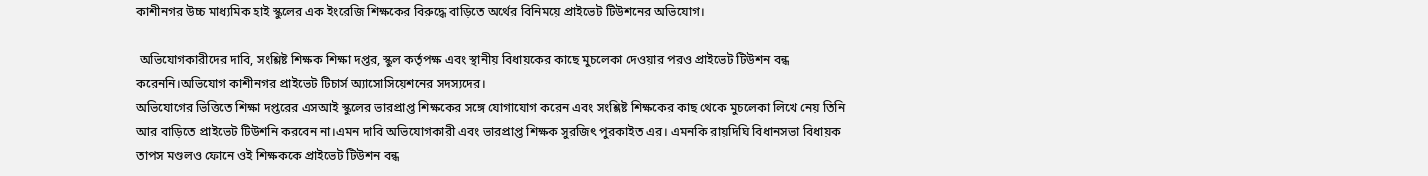কাশীনগর উচ্চ মাধ্যমিক হাই স্কুলের এক ইংরেজি শিক্ষকের বিরুদ্ধে বাড়িতে অর্থের বিনিময়ে প্রাইভেট টিউশনের অভিযোগ।

 অভিযোগকারীদের দাবি, সংশ্লিষ্ট শিক্ষক শিক্ষা দপ্তর, স্কুল কর্তৃপক্ষ এবং স্থানীয় বিধায়কের কাছে মুচলেকা দেওয়ার পরও প্রাইভেট টিউশন বন্ধ করেননি।অভিযোগ কাশীনগর প্রাইভেট টিচার্স অ্যাসোসিয়েশনের সদস্যদের।
অভিযোগের ভিত্তিতে শিক্ষা দপ্তরের এসআই স্কুলের ভারপ্রাপ্ত শিক্ষকের সঙ্গে যোগাযোগ করেন এবং সংশ্লিষ্ট শিক্ষকের কাছ থেকে মুচলেকা লিখে নেয় তিনি আর বাড়িতে প্রাইভেট টিউশনি করবেন না।এমন দাবি অভিযোগকারী এবং ভারপ্রাপ্ত শিক্ষক সুরজিৎ পুরকাইত এর। এমনকি রায়দিঘি বিধানসভা বিধায়ক তাপস মণ্ডলও ফোনে ওই শিক্ষককে প্রাইভেট টিউশন বন্ধ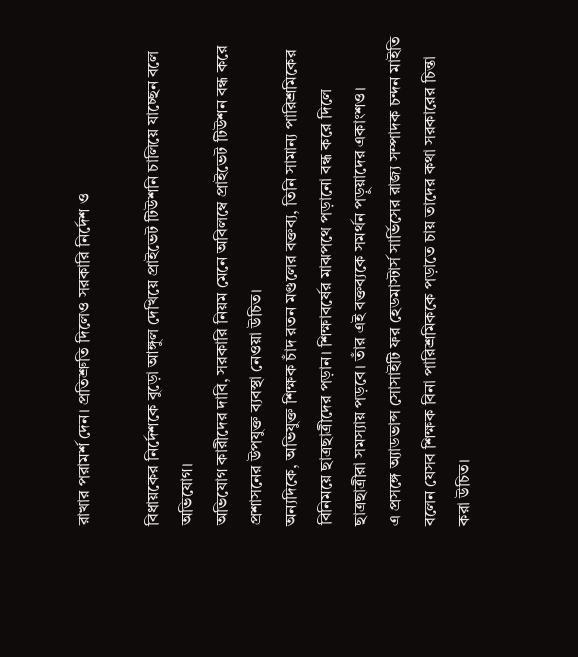রাখার পরামর্শ দেন। প্রতিশ্রুতি দিলেও সরকারি নির্দেশ ও

বিধায়কের নির্দেশকে বুড়ো আঙ্গুল দেখিয়ে প্রাইভেট টিউশনি চালিয়ে যাচ্ছেন বলে অভিযোগ।
অভিযোগ কারীদের দাবি, সরকারি নিয়ম মেনে অবিলম্বে প্রাইভেট টিউশন বন্ধ করে প্রশাসনের উপযুক্ত ব্যবস্থা নেওয়া উচিত।
অন্যদিকে, অভিযুক্ত শিক্ষক চাঁদ রতন মণ্ডলের বক্তব্য, তিনি সামান্য পারিশ্রমিকের বিনিময়ে ছাত্রছাত্রীদের পড়ান। শিক্ষাবর্ষের মাঝপথে পড়ানো বন্ধ করে দিলে ছাত্রছাত্রীরা সমস্যায় পড়বে। তাঁর এই বক্তব্যকে সমর্থন পড়ুয়াদের একাংশও।
এ প্রসঙ্গে অ্যাডভান্স সোসাইটি ফর হেডমাস্টার্স সার্ভিসের রাজ্য সম্পাদক চন্দন মাইতি বলেন যেসব শিক্ষক বিনা পারিশ্রমিককে পড়াতে চায় তাদের কথা সরকারের চিন্তা করা উচিত।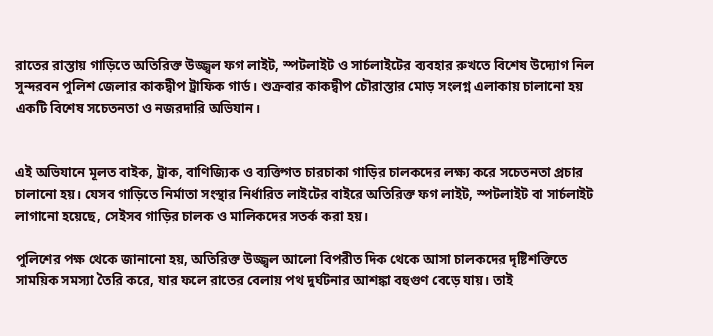রাতের রাস্তায় গাড়িতে অতিরিক্ত উজ্জ্বল ফগ লাইট, স্পটলাইট ও সার্চলাইটের ব্যবহার রুখতে বিশেষ উদ্যোগ নিল সুন্দরবন পুলিশ জেলার কাকদ্বীপ ট্রাফিক গার্ড। শুক্রবার কাকদ্বীপ চৌরাস্তার মোড় সংলগ্ন এলাকায় চালানো হয় একটি বিশেষ সচেতনতা ও নজরদারি অভিযান।


এই অভিযানে মূলত বাইক, ট্রাক, বাণিজ্যিক ও ব্যক্তিগত চারচাকা গাড়ির চালকদের লক্ষ্য করে সচেতনতা প্রচার চালানো হয়। যেসব গাড়িতে নির্মাতা সংস্থার নির্ধারিত লাইটের বাইরে অতিরিক্ত ফগ লাইট, স্পটলাইট বা সার্চলাইট লাগানো হয়েছে, সেইসব গাড়ির চালক ও মালিকদের সতর্ক করা হয়।

পুলিশের পক্ষ থেকে জানানো হয়, অতিরিক্ত উজ্জ্বল আলো বিপরীত দিক থেকে আসা চালকদের দৃষ্টিশক্তিতে সাময়িক সমস্যা তৈরি করে, যার ফলে রাতের বেলায় পথ দুর্ঘটনার আশঙ্কা বহুগুণ বেড়ে যায়। তাই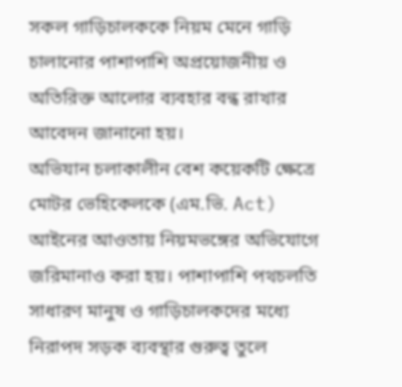সকল গাড়িচালককে নিয়ম মেনে গাড়ি চালানোর পাশাপাশি অপ্রয়োজনীয় ও অতিরিক্ত আলোর ব্যবহার বন্ধ রাখার আবেদন জানানো হয়।
অভিযান চলাকালীন বেশ কয়েকটি ক্ষেত্রে মোটর ভেহিকেলকে (এম.ভি. Act) আইনের আওতায় নিয়মভঙ্গের অভিযোগে জরিমানাও করা হয়। পাশাপাশি পথচলতি সাধারণ মানুষ ও গাড়িচালকদের মধ্যে নিরাপদ সড়ক ব্যবস্থার গুরুত্ব তুলে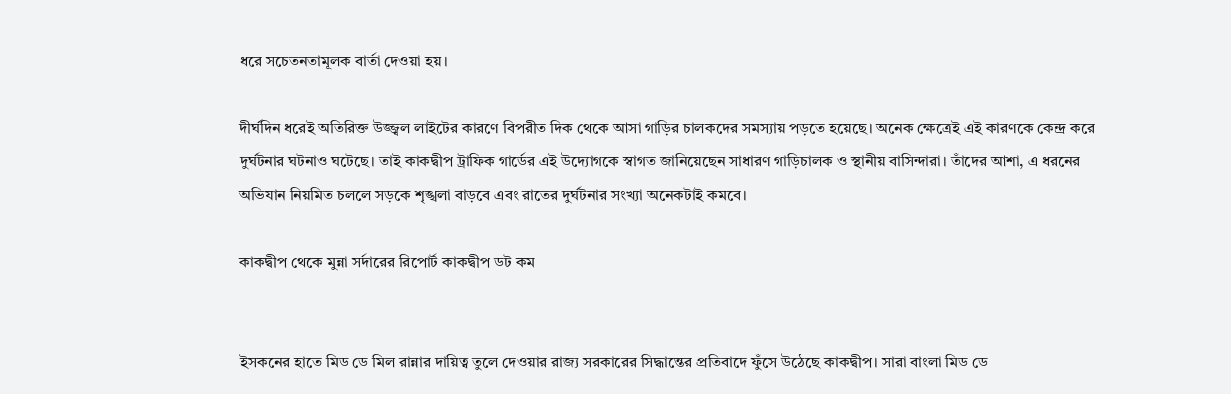ধরে সচেতনতামূলক বার্তা দেওয়া হয়।

দীর্ঘদিন ধরেই অতিরিক্ত উজ্জ্বল লাইটের কারণে বিপরীত দিক থেকে আসা গাড়ির চালকদের সমস্যায় পড়তে হয়েছে। অনেক ক্ষেত্রেই এই কারণকে কেন্দ্র করে দুর্ঘটনার ঘটনাও ঘটেছে। তাই কাকদ্বীপ ট্রাফিক গার্ডের এই উদ্যোগকে স্বাগত জানিয়েছেন সাধারণ গাড়িচালক ও স্থানীয় বাসিন্দারা। তাঁদের আশা, এ ধরনের অভিযান নিয়মিত চললে সড়কে শৃঙ্খলা বাড়বে এবং রাতের দুর্ঘটনার সংখ্যা অনেকটাই কমবে।

কাকদ্বীপ থেকে মুন্না সর্দারের রিপোর্ট কাকদ্বীপ ডট কম


ইসকনের হাতে মিড ডে মিল রান্নার দায়িত্ব তুলে দেওয়ার রাজ্য সরকারের সিদ্ধান্তের প্রতিবাদে ফুঁসে উঠেছে কাকদ্বীপ। সারা বাংলা মিড ডে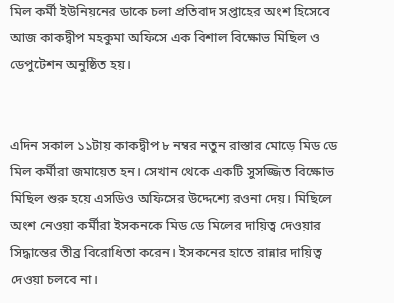মিল কর্মী ইউনিয়নের ডাকে চলা প্রতিবাদ সপ্তাহের অংশ হিসেবে আজ কাকদ্বীপ মহকুমা অফিসে এক বিশাল বিক্ষোভ মিছিল ও ডেপুটেশন অনুষ্ঠিত হয়।


এদিন সকাল ১১টায় কাকদ্বীপ ৮ নম্বর নতুন রাস্তার মোড়ে মিড ডে মিল কর্মীরা জমায়েত হন। সেখান থেকে একটি সুসজ্জিত বিক্ষোভ মিছিল শুরু হয়ে এসডিও অফিসের উদ্দেশ্যে রওনা দেয়। মিছিলে অংশ নেওয়া কর্মীরা ইসকনকে মিড ডে মিলের দায়িত্ব দেওয়ার সিদ্ধান্তের তীব্র বিরোধিতা করেন। ইসকনের হাতে রান্নার দায়িত্ব দেওয়া চলবে না।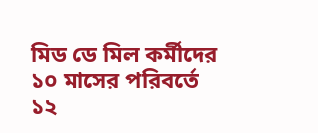মিড ডে মিল কর্মীদের ১০ মাসের পরিবর্তে ১২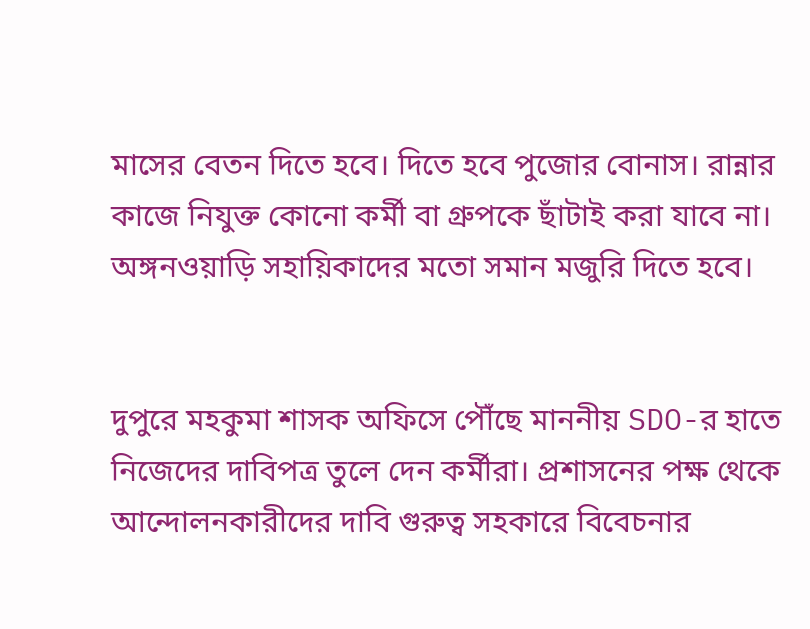মাসের বেতন দিতে হবে। দিতে হবে পুজোর বোনাস। রান্নার কাজে নিযুক্ত কোনো কর্মী বা গ্রুপকে ছাঁটাই করা যাবে না। অঙ্গনওয়াড়ি সহায়িকাদের মতো সমান মজুরি দিতে হবে।


দুপুরে মহকুমা শাসক অফিসে পৌঁছে মাননীয় SDO-র হাতে নিজেদের দাবিপত্র তুলে দেন কর্মীরা। প্রশাসনের পক্ষ থেকে আন্দোলনকারীদের দাবি গুরুত্ব সহকারে বিবেচনার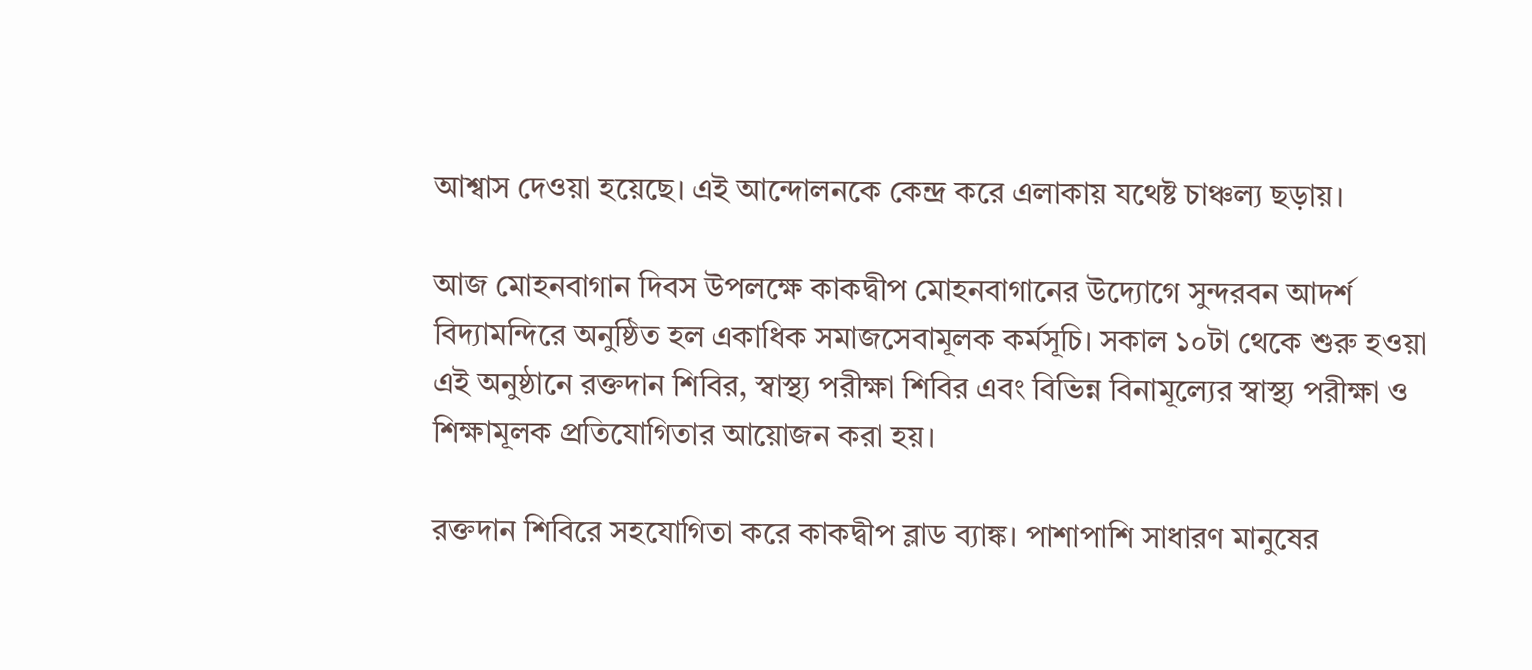আশ্বাস দেওয়া হয়েছে। এই আন্দোলনকে কেন্দ্র করে এলাকায় যথেষ্ট চাঞ্চল্য ছড়ায়।

আজ মোহনবাগান দিবস উপলক্ষে কাকদ্বীপ মোহনবাগানের উদ্যোগে সুন্দরবন আদর্শ বিদ্যামন্দিরে অনুষ্ঠিত হল একাধিক সমাজসেবামূলক কর্মসূচি। সকাল ১০টা থেকে শুরু হওয়া এই অনুষ্ঠানে রক্তদান শিবির, স্বাস্থ্য পরীক্ষা শিবির এবং বিভিন্ন বিনামূল্যের স্বাস্থ্য পরীক্ষা ও শিক্ষামূলক প্রতিযোগিতার আয়োজন করা হয়।

রক্তদান শিবিরে সহযোগিতা করে কাকদ্বীপ ব্লাড ব্যাঙ্ক। পাশাপাশি সাধারণ মানুষের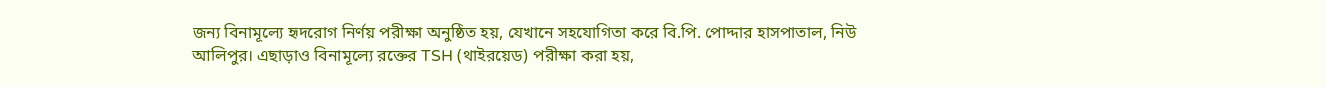জন্য বিনামূল্যে হৃদরোগ নির্ণয় পরীক্ষা অনুষ্ঠিত হয়, যেখানে সহযোগিতা করে বি.পি. পোদ্দার হাসপাতাল, নিউ আলিপুর। এছাড়াও বিনামূল্যে রক্তের TSH (থাইরয়েড) পরীক্ষা করা হয়,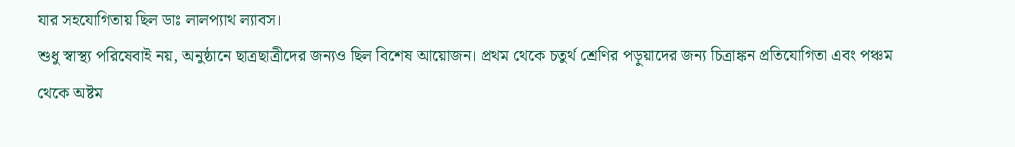যার সহযোগিতায় ছিল ডাঃ লালপ্যাথ ল্যাবস।
শুধু স্বাস্থ্য পরিষেবাই নয়, অনুষ্ঠানে ছাত্রছাত্রীদের জন্যও ছিল বিশেষ আয়োজন। প্রথম থেকে চতুর্থ শ্রেণির পড়ুয়াদের জন্য চিত্রাঙ্কন প্রতিযোগিতা এবং পঞ্চম থেকে অষ্টম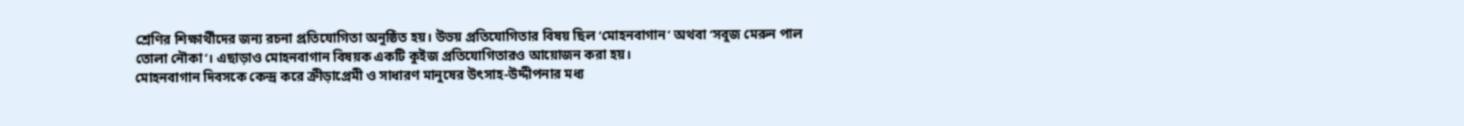শ্রেণির শিক্ষার্থীদের জন্য রচনা প্রতিযোগিতা অনুষ্ঠিত হয়। উভয় প্রতিযোগিতার বিষয় ছিল ‘মোহনবাগান’ অথবা ‘সবুজ মেরুন পাল তোলা নৌকা’। এছাড়াও মোহনবাগান বিষয়ক একটি কুইজ প্রতিযোগিতারও আয়োজন করা হয়।
মোহনবাগান দিবসকে কেন্দ্র করে ক্রীড়াপ্রেমী ও সাধারণ মানুষের উৎসাহ-উদ্দীপনার মধ্য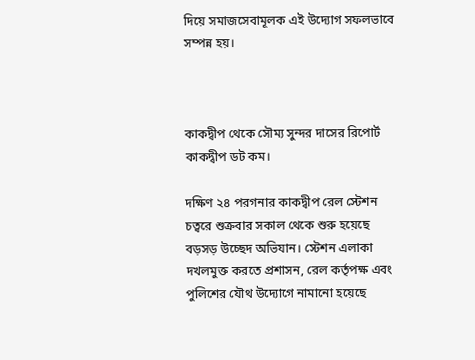দিয়ে সমাজসেবামূলক এই উদ্যোগ সফলভাবে সম্পন্ন হয়।



কাকদ্বীপ থেকে সৌম্য সুন্দর দাসের রিপোর্ট কাকদ্বীপ ডট কম।

দক্ষিণ ২৪ পরগনার কাকদ্বীপ রেল স্টেশন চত্বরে শুক্রবার সকাল থেকে শুরু হয়েছে বড়সড় উচ্ছেদ অভিযান। স্টেশন এলাকা দখলমুক্ত করতে প্রশাসন, রেল কর্তৃপক্ষ এবং পুলিশের যৌথ উদ্যোগে নামানো হয়েছে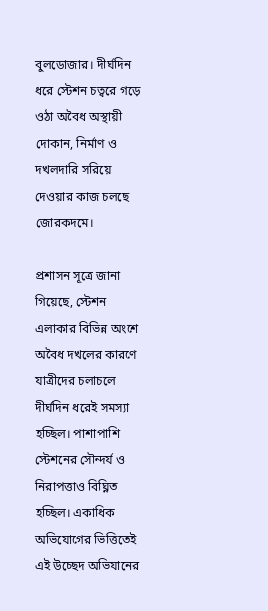বুলডোজার। দীর্ঘদিন ধরে স্টেশন চত্বরে গড়ে ওঠা অবৈধ অস্থায়ী দোকান, নির্মাণ ও দখলদারি সরিয়ে দেওয়ার কাজ চলছে জোরকদমে।

প্রশাসন সূত্রে জানা গিয়েছে, স্টেশন এলাকার বিভিন্ন অংশে অবৈধ দখলের কারণে যাত্রীদের চলাচলে দীর্ঘদিন ধরেই সমস্যা হচ্ছিল। পাশাপাশি স্টেশনের সৌন্দর্য ও নিরাপত্তাও বিঘ্নিত হচ্ছিল। একাধিক অভিযোগের ভিত্তিতেই এই উচ্ছেদ অভিযানের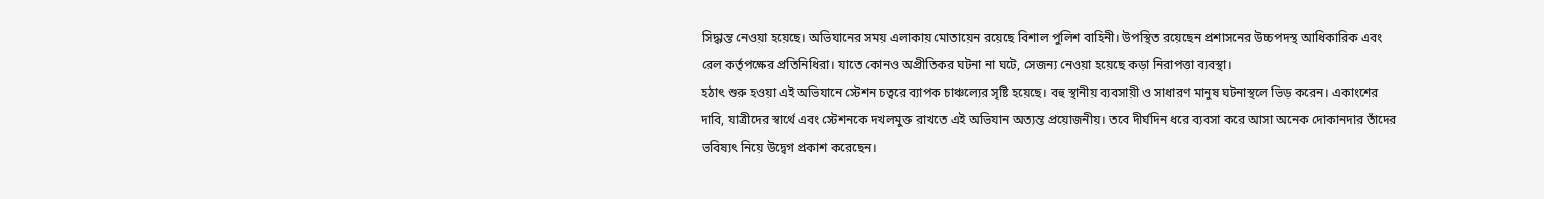সিদ্ধান্ত নেওয়া হয়েছে। অভিযানের সময় এলাকায় মোতায়েন রয়েছে বিশাল পুলিশ বাহিনী। উপস্থিত রয়েছেন প্রশাসনের উচ্চপদস্থ আধিকারিক এবং রেল কর্তৃপক্ষের প্রতিনিধিরা। যাতে কোনও অপ্রীতিকর ঘটনা না ঘটে, সেজন্য নেওয়া হয়েছে কড়া নিরাপত্তা ব্যবস্থা।
হঠাৎ শুরু হওয়া এই অভিযানে স্টেশন চত্বরে ব্যাপক চাঞ্চল্যের সৃষ্টি হয়েছে। বহু স্থানীয় ব্যবসায়ী ও সাধারণ মানুষ ঘটনাস্থলে ভিড় করেন। একাংশের দাবি, যাত্রীদের স্বার্থে এবং স্টেশনকে দখলমুক্ত রাখতে এই অভিযান অত্যন্ত প্রয়োজনীয়। তবে দীর্ঘদিন ধরে ব্যবসা করে আসা অনেক দোকানদার তাঁদের ভবিষ্যৎ নিয়ে উদ্বেগ প্রকাশ করেছেন।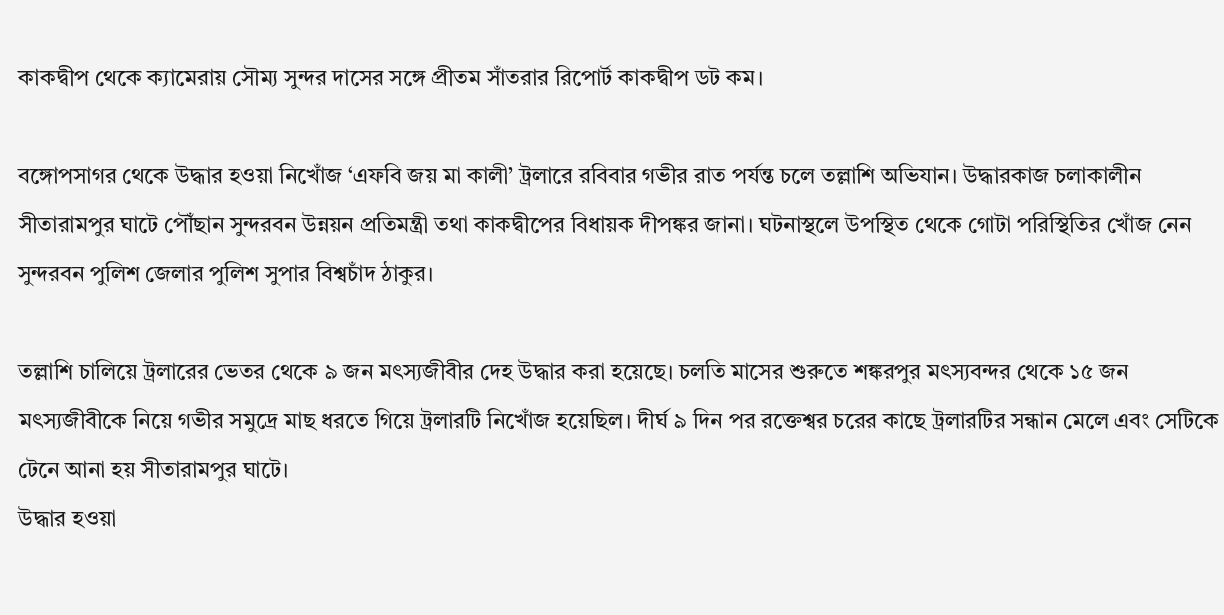কাকদ্বীপ থেকে ক্যামেরায় সৌম্য সুন্দর দাসের সঙ্গে প্রীতম সাঁতরার রিপোর্ট কাকদ্বীপ ডট কম।

বঙ্গোপসাগর থেকে উদ্ধার হওয়া নিখোঁজ ‘এফবি জয় মা কালী’ ট্রলারে রবিবার গভীর রাত পর্যন্ত চলে তল্লাশি অভিযান। উদ্ধারকাজ চলাকালীন সীতারামপুর ঘাটে পৌঁছান সুন্দরবন উন্নয়ন প্রতিমন্ত্রী তথা কাকদ্বীপের বিধায়ক দীপঙ্কর জানা। ঘটনাস্থলে উপস্থিত থেকে গোটা পরিস্থিতির খোঁজ নেন সুন্দরবন পুলিশ জেলার পুলিশ সুপার বিশ্বচাঁদ ঠাকুর।

তল্লাশি চালিয়ে ট্রলারের ভেতর থেকে ৯ জন মৎস্যজীবীর দেহ উদ্ধার করা হয়েছে। চলতি মাসের শুরুতে শঙ্করপুর মৎস্যবন্দর থেকে ১৫ জন মৎস্যজীবীকে নিয়ে গভীর সমুদ্রে মাছ ধরতে গিয়ে ট্রলারটি নিখোঁজ হয়েছিল। দীর্ঘ ৯ দিন পর রক্তেশ্বর চরের কাছে ট্রলারটির সন্ধান মেলে এবং সেটিকে টেনে আনা হয় সীতারামপুর ঘাটে।
উদ্ধার হওয়া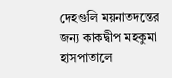দেহগুলি ময়নাতদন্তের জন্য কাকদ্বীপ মহকুমা হাসপাতালে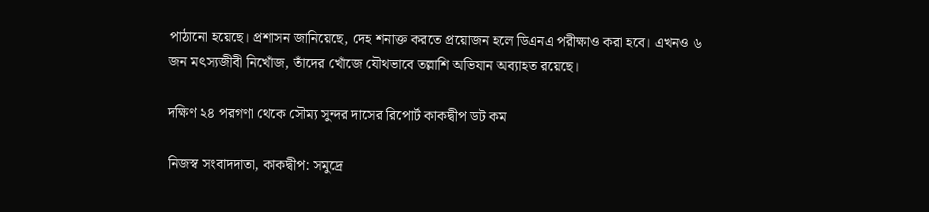পাঠানো হয়েছে। প্রশাসন জানিয়েছে, দেহ শনাক্ত করতে প্রয়োজন হলে ডিএনএ পরীক্ষাও করা হবে। এখনও ৬ জন মৎস্যজীবী নিখোঁজ, তাঁদের খোঁজে যৌথভাবে তল্লাশি অভিযান অব্যাহত রয়েছে।

দক্ষিণ ২৪ পরগণা থেকে সৌম্য সুন্দর দাসের রিপোর্ট কাকদ্বীপ ডট কম

নিজস্ব সংবাদদাতা, কাকদ্বীপ: সমুদ্রে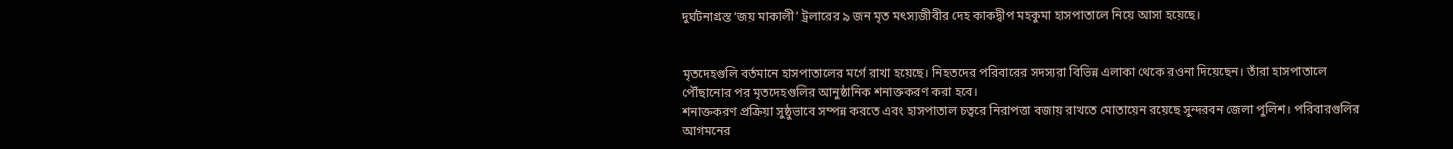দুর্ঘটনাগ্রস্ত ‘জয় মাকালী’ ট্রলারের ৯ জন মৃত মৎস্যজীবীর দেহ কাকদ্বীপ মহকুমা হাসপাতালে নিয়ে আসা হয়েছে।


মৃতদেহগুলি বর্তমানে হাসপাতালের মর্গে রাখা হয়েছে। নিহতদের পরিবারের সদস্যরা বিভিন্ন এলাকা থেকে রওনা দিয়েছেন। তাঁরা হাসপাতালে পৌঁছানোর পর মৃতদেহগুলির আনুষ্ঠানিক শনাক্তকরণ করা হবে।
শনাক্তকরণ প্রক্রিয়া সুষ্ঠুভাবে সম্পন্ন করতে এবং হাসপাতাল চত্বরে নিরাপত্তা বজায় রাখতে মোতায়েন রয়েছে সুন্দরবন জেলা পুলিশ। পরিবারগুলির আগমনের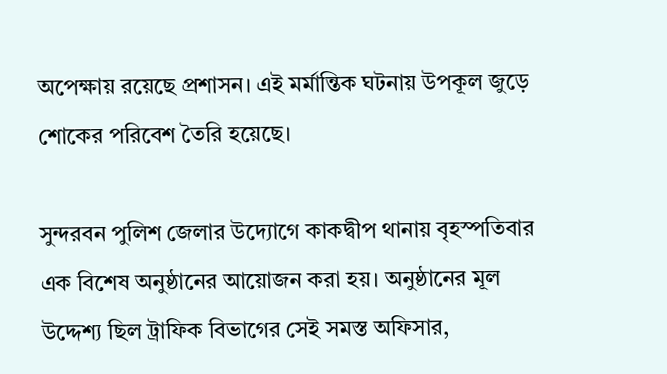অপেক্ষায় রয়েছে প্রশাসন। এই মর্মান্তিক ঘটনায় উপকূল জুড়ে শোকের পরিবেশ তৈরি হয়েছে।

সুন্দরবন পুলিশ জেলার উদ্যোগে কাকদ্বীপ থানায় বৃহস্পতিবার এক বিশেষ অনুষ্ঠানের আয়োজন করা হয়। অনুষ্ঠানের মূল উদ্দেশ্য ছিল ট্রাফিক বিভাগের সেই সমস্ত অফিসার,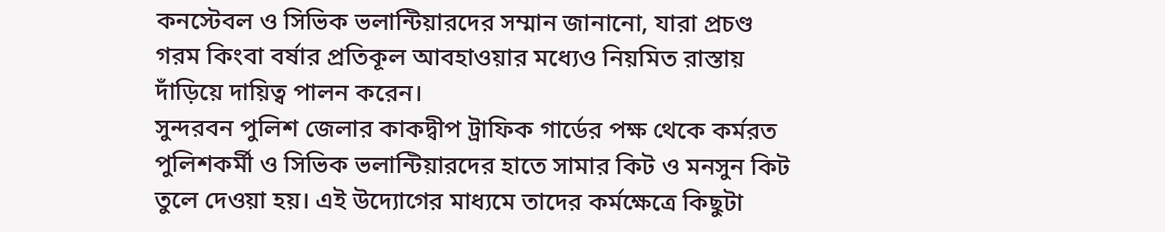কনস্টেবল ও সিভিক ভলান্টিয়ারদের সম্মান জানানো, যারা প্রচণ্ড গরম কিংবা বর্ষার প্রতিকূল আবহাওয়ার মধ্যেও নিয়মিত রাস্তায় দাঁড়িয়ে দায়িত্ব পালন করেন।
সুন্দরবন পুলিশ জেলার কাকদ্বীপ ট্রাফিক গার্ডের পক্ষ থেকে কর্মরত পুলিশকর্মী ও সিভিক ভলান্টিয়ারদের হাতে সামার কিট ও মনসুন কিট তুলে দেওয়া হয়। এই উদ্যোগের মাধ্যমে তাদের কর্মক্ষেত্রে কিছুটা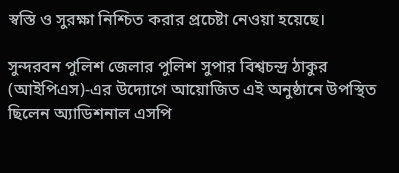স্বস্তি ও সুরক্ষা নিশ্চিত করার প্রচেষ্টা নেওয়া হয়েছে।

সুন্দরবন পুলিশ জেলার পুলিশ সুপার বিশ্বচন্দ্র ঠাকুর (আইপিএস)-এর উদ্যোগে আয়োজিত এই অনুষ্ঠানে উপস্থিত ছিলেন অ্যাডিশনাল এসপি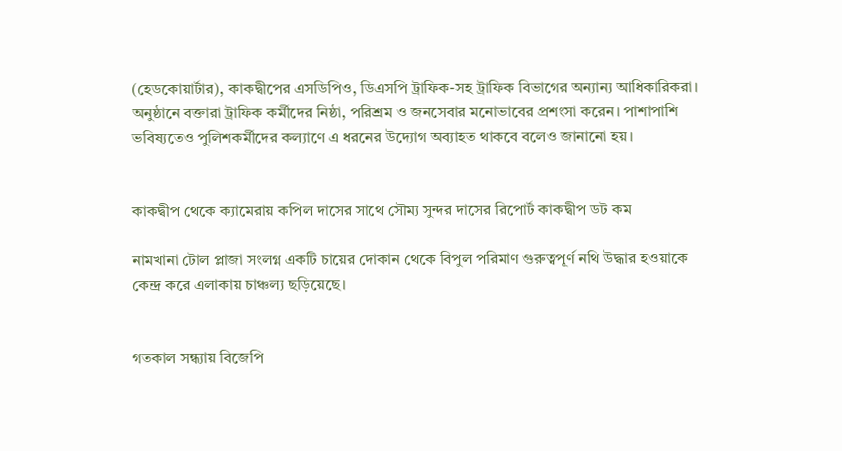(হেডকোয়ার্টার), কাকদ্বীপের এসডিপিও, ডিএসপি ট্রাফিক-সহ ট্রাফিক বিভাগের অন্যান্য আধিকারিকরা।
অনুষ্ঠানে বক্তারা ট্রাফিক কর্মীদের নিষ্ঠা, পরিশ্রম ও জনসেবার মনোভাবের প্রশংসা করেন। পাশাপাশি ভবিষ্যতেও পুলিশকর্মীদের কল্যাণে এ ধরনের উদ্যোগ অব্যাহত থাকবে বলেও জানানো হয়।


কাকদ্বীপ থেকে ক্যামেরায় কপিল দাসের সাথে সৌম্য সুন্দর দাসের রিপোর্ট কাকদ্বীপ ডট কম

নামখানা টোল প্লাজা সংলগ্ন একটি চায়ের দোকান থেকে বিপুল পরিমাণ গুরুত্বপূর্ণ নথি উদ্ধার হওয়াকে কেন্দ্র করে এলাকায় চাঞ্চল্য ছড়িয়েছে।


গতকাল সন্ধ্যায় বিজেপি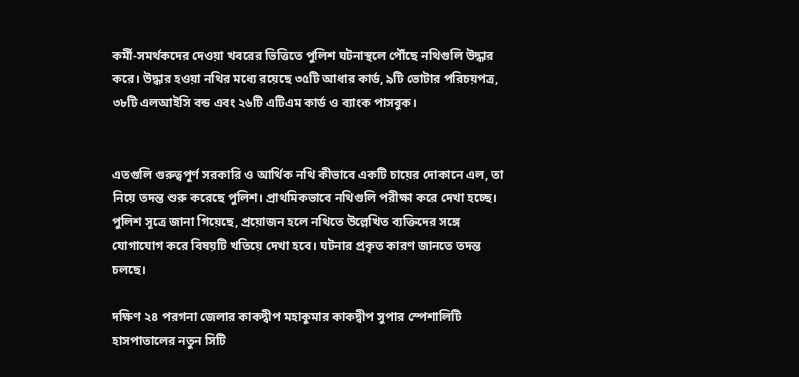কর্মী-সমর্থকদের দেওয়া খবরের ভিত্তিতে পুলিশ ঘটনাস্থলে পৌঁছে নথিগুলি উদ্ধার করে। উদ্ধার হওয়া নথির মধ্যে রয়েছে ৩৫টি আধার কার্ড, ৯টি ভোটার পরিচয়পত্র, ৩৮টি এলআইসি বন্ড এবং ২৬টি এটিএম কার্ড ও ব্যাংক পাসবুক।


এতগুলি গুরুত্বপূর্ণ সরকারি ও আর্থিক নথি কীভাবে একটি চায়ের দোকানে এল, তা নিয়ে তদন্ত শুরু করেছে পুলিশ। প্রাথমিকভাবে নথিগুলি পরীক্ষা করে দেখা হচ্ছে। পুলিশ সূত্রে জানা গিয়েছে, প্রয়োজন হলে নথিতে উল্লেখিত ব্যক্তিদের সঙ্গে যোগাযোগ করে বিষয়টি খতিয়ে দেখা হবে। ঘটনার প্রকৃত কারণ জানতে তদন্ত চলছে।

দক্ষিণ ২৪ পরগনা জেলার কাকদ্বীপ মহাকুমার কাকদ্বীপ সুপার স্পেশালিটি হাসপাতালের নতুন সিটি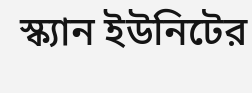স্ক্যান ইউনিটের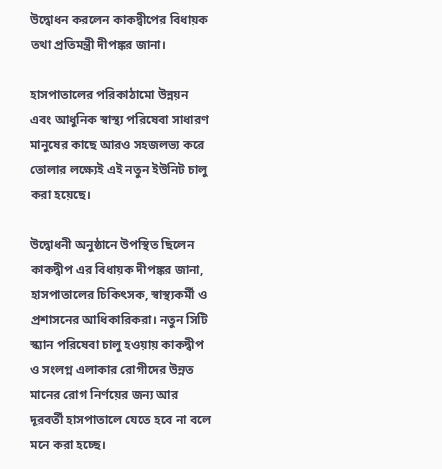উদ্বোধন করলেন কাকদ্বীপের বিধায়ক তথা প্রতিমন্ত্রী দীপঙ্কর জানা।

হাসপাতালের পরিকাঠামো উন্নয়ন এবং আধুনিক স্বাস্থ্য পরিষেবা সাধারণ মানুষের কাছে আরও সহজলভ্য করে তোলার লক্ষ্যেই এই নতুন ইউনিট চালু করা হয়েছে।

উদ্বোধনী অনুষ্ঠানে উপস্থিত ছিলেন কাকদ্বীপ এর বিধায়ক দীপঙ্কর জানা, হাসপাতালের চিকিৎসক, স্বাস্থ্যকর্মী ও প্রশাসনের আধিকারিকরা। নতুন সিটি স্ক্যান পরিষেবা চালু হওয়ায় কাকদ্বীপ ও সংলগ্ন এলাকার রোগীদের উন্নত মানের রোগ নির্ণয়ের জন্য আর দূরবর্তী হাসপাতালে যেতে হবে না বলে মনে করা হচ্ছে।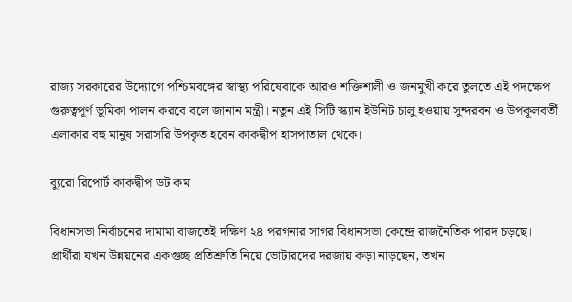রাজ্য সরকারের উদ্যোগে পশ্চিমবঙ্গের স্বাস্থ্য পরিষেবাকে আরও শক্তিশালী ও জনমুখী করে তুলতে এই পদক্ষেপ গুরুত্বপূর্ণ ভূমিকা পালন করবে বলে জানান মন্ত্রী। নতুন এই সিটি স্ক্যান ইউনিট চালু হওয়ায় সুন্দরবন ও উপকূলবর্তী এলাকার বহু মানুষ সরাসরি উপকৃত হবেন কাকদ্বীপ হাসপাতাল থেকে।

ব্যুরো রিপোর্ট কাকদ্বীপ ডট কম

বিধানসভা নির্বাচনের দামামা বাজতেই দক্ষিণ ২৪ পরগনার সাগর বিধানসভা কেন্দ্রে রাজনৈতিক পারদ চড়ছে। প্রার্থীরা যখন উন্নয়নের একগুচ্ছ প্রতিশ্রুতি নিয়ে ভোটারদের দরজায় কড়া নাড়ছেন, তখন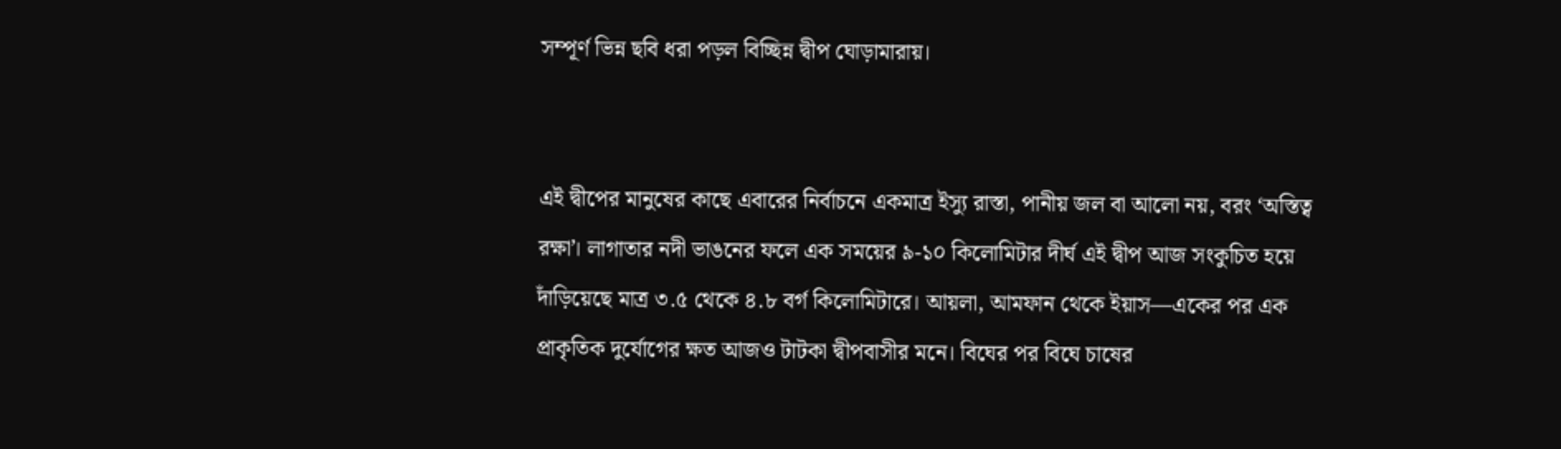সম্পূর্ণ ভিন্ন ছবি ধরা পড়ল বিচ্ছিন্ন দ্বীপ ঘোড়ামারায়।


এই দ্বীপের মানুষের কাছে এবারের নির্বাচনে একমাত্র ইস্যু রাস্তা, পানীয় জল বা আলো নয়, বরং ‘অস্তিত্ব রক্ষা’। লাগাতার নদী ভাঙনের ফলে এক সময়ের ৯-১০ কিলোমিটার দীর্ঘ এই দ্বীপ আজ সংকুচিত হয়ে দাঁড়িয়েছে মাত্র ৩.৫ থেকে ৪.৮ বর্গ কিলোমিটারে। আয়লা, আমফান থেকে ইয়াস—একের পর এক প্রাকৃতিক দুর্যোগের ক্ষত আজও টাটকা দ্বীপবাসীর মনে। বিঘের পর বিঘে চাষের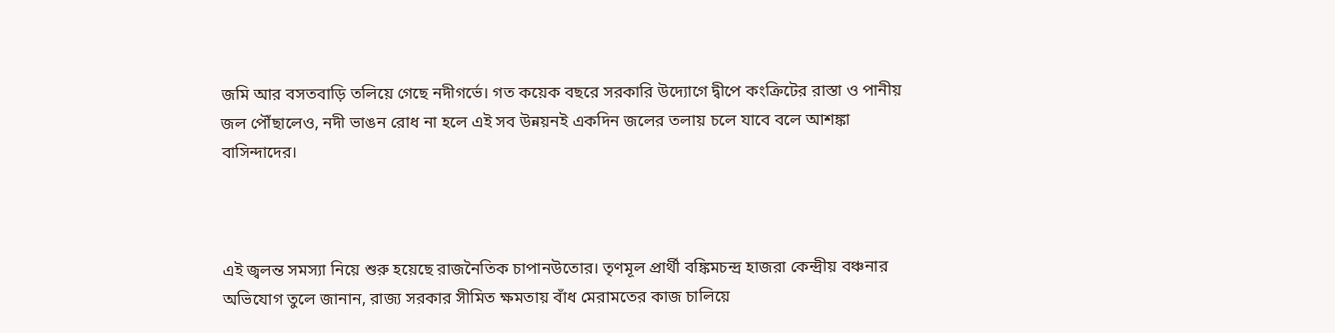জমি আর বসতবাড়ি তলিয়ে গেছে নদীগর্ভে। গত কয়েক বছরে সরকারি উদ্যোগে দ্বীপে কংক্রিটের রাস্তা ও পানীয় জল পৌঁছালেও, নদী ভাঙন রোধ না হলে এই সব উন্নয়নই একদিন জলের তলায় চলে যাবে বলে আশঙ্কা বাসিন্দাদের।



এই জ্বলন্ত সমস্যা নিয়ে শুরু হয়েছে রাজনৈতিক চাপানউতোর। তৃণমূল প্রার্থী বঙ্কিমচন্দ্র হাজরা কেন্দ্রীয় বঞ্চনার অভিযোগ তুলে জানান, রাজ্য সরকার সীমিত ক্ষমতায় বাঁধ মেরামতের কাজ চালিয়ে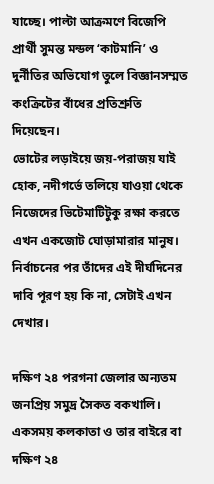যাচ্ছে। পাল্টা আক্রমণে বিজেপি প্রার্থী সুমন্ত মন্ডল ‘কাটমানি’ ও দুর্নীতির অভিযোগ তুলে বিজ্ঞানসম্মত কংক্রিটের বাঁধের প্রতিশ্রুতি দিয়েছেন।
ভোটের লড়াইয়ে জয়-পরাজয় যাই হোক, নদীগর্ভে তলিয়ে যাওয়া থেকে নিজেদের ভিটেমাটিটুকু রক্ষা করতে এখন একজোট ঘোড়ামারার মানুষ। নির্বাচনের পর তাঁদের এই দীর্ঘদিনের দাবি পূরণ হয় কি না, সেটাই এখন দেখার।

দক্ষিণ ২৪ পরগনা জেলার অন্যতম জনপ্রিয় সমুদ্র সৈকত বকখালি। একসময় কলকাতা ও তার বাইরে বা দক্ষিণ ২৪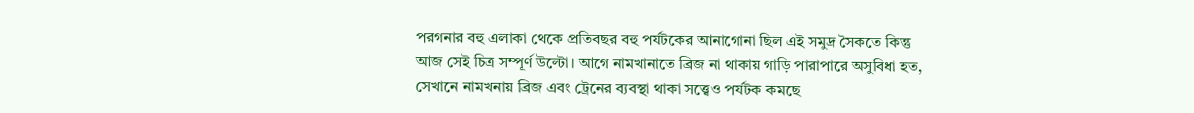পরগনার বহু এলাকা থেকে প্রতিবছর বহু পর্যটকের আনাগোনা ছিল এই সমুদ্র সৈকতে কিন্তু আজ সেই চিত্র সম্পূর্ণ উল্টো। আগে নামখানাতে ব্রিজ না থাকায় গাড়ি পারাপারে অসুবিধা হত, সেখানে নামখনায় ব্রিজ এবং ট্রেনের ব্যবস্থা থাকা সত্ত্বেও পর্যটক কমছে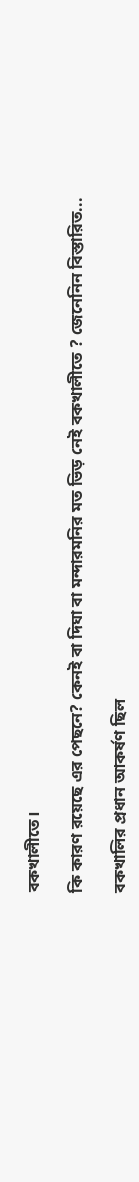বকখালীতে।

কি কারণ রয়েছে এর পেছনে? কেনই বা দিঘা বা মন্দারমনির মত ভিড় নেই বকখালীতে ? জেনেনিন বিস্তারিত...

বকখালির প্রধান আকর্ষণ ছিল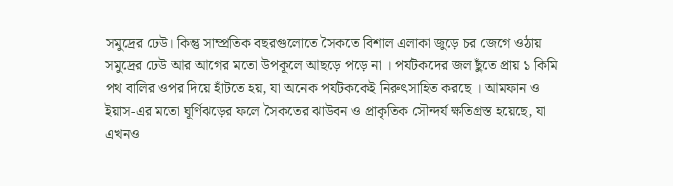সমুদ্রের ঢেউ। কিন্তু সাম্প্রতিক বছরগুলোতে সৈকতে বিশাল এলাকা জুড়ে চর জেগে ওঠায় সমুদ্রের ঢেউ আর আগের মতো উপকূলে আছড়ে পড়ে না । পর্যটকদের জল ছুঁতে প্রায় ১ কিমি পথ বালির ওপর দিয়ে হাঁটতে হয়, যা অনেক পর্যটককেই নিরুৎসাহিত করছে । আমফান ও ইয়াস-এর মতো ঘূর্ণিঝড়ের ফলে সৈকতের ঝাউবন ও প্রাকৃতিক সৌন্দর্য ক্ষতিগ্রস্ত হয়েছে, যা এখনও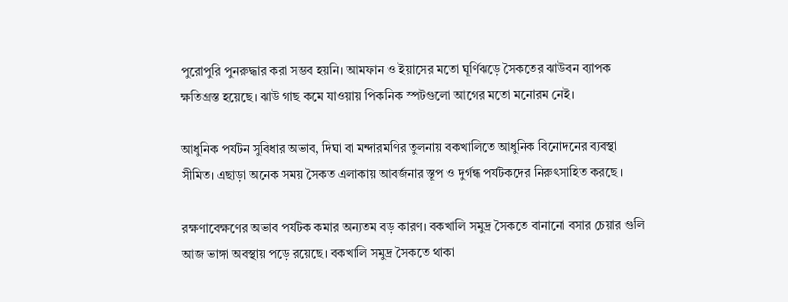পুরোপুরি পুনরুদ্ধার করা সম্ভব হয়নি। আমফান ও ইয়াসের মতো ঘূর্ণিঝড়ে সৈকতের ঝাউবন ব্যাপক ক্ষতিগ্রস্ত হয়েছে। ঝাউ গাছ কমে যাওয়ায় পিকনিক স্পটগুলো আগের মতো মনোরম নেই।

আধুনিক পর্যটন সুবিধার অভাব, দিঘা বা মন্দারমণির তুলনায় বকখালিতে আধুনিক বিনোদনের ব্যবস্থা সীমিত। এছাড়া অনেক সময় সৈকত এলাকায় আবর্জনার স্তূপ ও দুর্গন্ধ পর্যটকদের নিরুৎসাহিত করছে ।

রক্ষণাবেক্ষণের অভাব পর্যটক কমার অন্যতম বড় কারণ। বকখালি সমুদ্র সৈকতে বানানো বসার চেয়ার গুলি আজ ভাঙ্গা অবস্থায় পড়ে রয়েছে। বকখালি সমুদ্র সৈকতে থাকা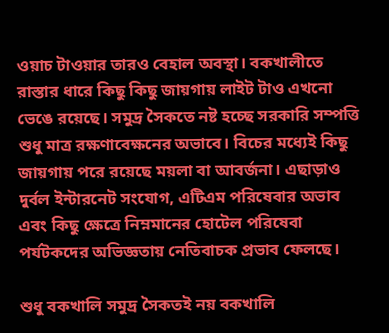ওয়াচ টাওয়ার তারও বেহাল অবস্থা। বকখালীতে রাস্তার ধারে কিছু কিছু জায়গায় লাইট টাও এখনো ভেঙে রয়েছে। সমুদ্র সৈকতে নষ্ট হচ্ছে সরকারি সম্পত্তি শুধু মাত্র রক্ষণাবেক্ষনের অভাবে। বিচের মধ্যেই কিছু জায়গায় পরে রয়েছে ময়লা বা আবর্জনা। এছাড়াও দুর্বল ইন্টারনেট সংযোগ, এটিএম পরিষেবার অভাব এবং কিছু ক্ষেত্রে নিম্নমানের হোটেল পরিষেবা পর্যটকদের অভিজ্ঞতায় নেতিবাচক প্রভাব ফেলছে।

শুধু বকখালি সমুদ্র সৈকতই নয় বকখালি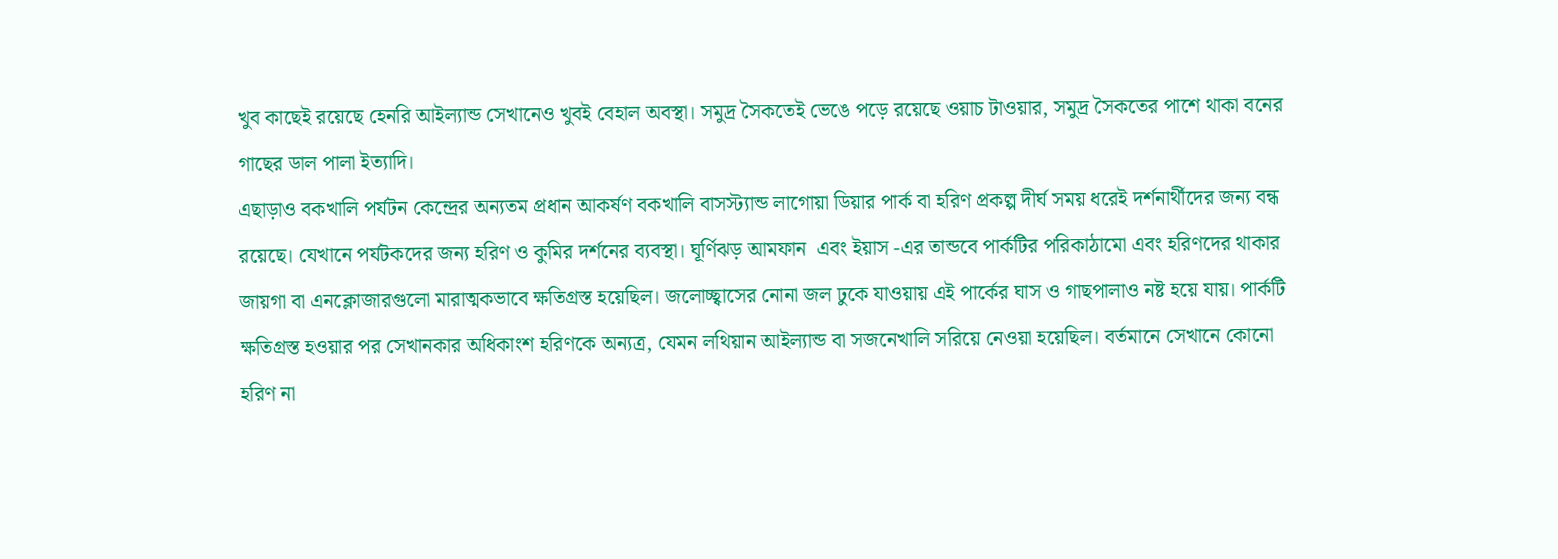খুব কাছেই রয়েছে হেনরি আইল্যান্ড সেখানেও খুবই বেহাল অবস্থা। সমুদ্র সৈকতেই ভেঙে পড়ে রয়েছে ওয়াচ টাওয়ার, সমুদ্র সৈকতের পাশে থাকা বনের গাছের ডাল পালা ইত্যাদি।
এছাড়াও বকখালি পর্যটন কেন্দ্রের অন্যতম প্রধান আকর্ষণ বকখালি বাসস্ট্যান্ড লাগোয়া ডিয়ার পার্ক বা হরিণ প্রকল্প দীর্ঘ সময় ধরেই দর্শনার্থীদের জন্য বন্ধ রয়েছে। যেখানে পর্যটকদের জন্য হরিণ ও কুমির দর্শনের ব্যবস্থা। ঘূর্ণিঝড় আমফান  এবং ইয়াস -এর তান্ডবে পার্কটির পরিকাঠামো এবং হরিণদের থাকার জায়গা বা এনক্লোজারগুলো মারাত্মকভাবে ক্ষতিগ্রস্ত হয়েছিল। জলোচ্ছ্বাসের নোনা জল ঢুকে যাওয়ায় এই পার্কের ঘাস ও গাছপালাও নষ্ট হয়ে যায়। পার্কটি ক্ষতিগ্রস্ত হওয়ার পর সেখানকার অধিকাংশ হরিণকে অন্যত্র, যেমন লথিয়ান আইল্যান্ড বা সজনেখালি সরিয়ে নেওয়া হয়েছিল। বর্তমানে সেখানে কোনো হরিণ না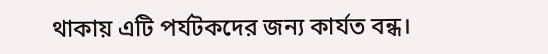থাকায় এটি পর্যটকদের জন্য কার্যত বন্ধ।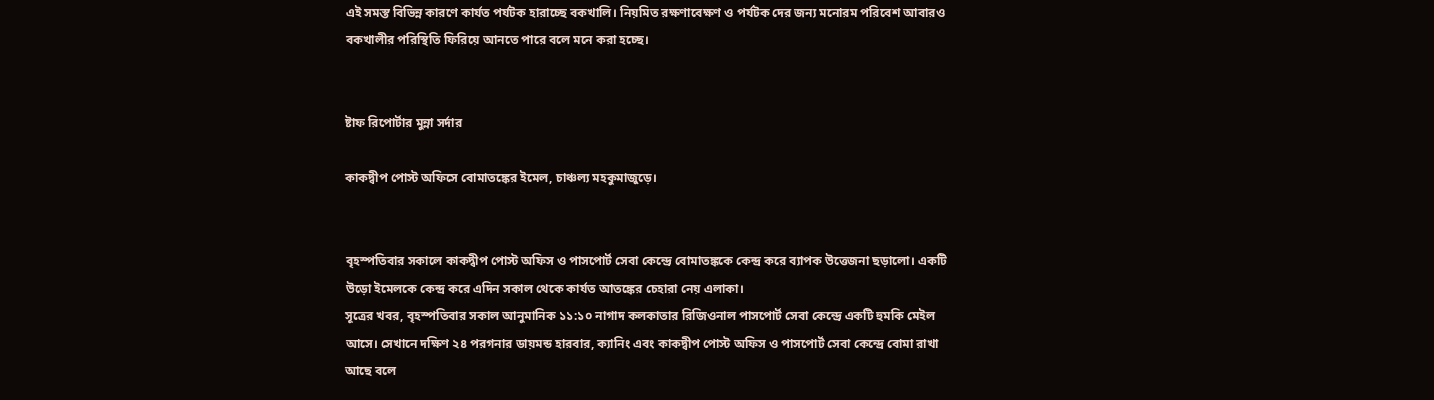এই সমস্ত বিভিন্ন কারণে কার্যত পর্যটক হারাচ্ছে বকখালি। নিয়মিত রক্ষণাবেক্ষণ ও পর্যটক দের জন্য মনোরম পরিবেশ আবারও বকখালীর পরিস্থিতি ফিরিয়ে আনতে পারে বলে মনে করা হচ্ছে।


ষ্টাফ রিপোর্টার মুন্না সর্দার

কাকদ্বীপ পোস্ট অফিসে বোমাতঙ্কের ইমেল, চাঞ্চল্য মহকুমাজুড়ে।


বৃহস্পতিবার সকালে কাকদ্বীপ পোস্ট অফিস ও পাসপোর্ট সেবা কেন্দ্রে বোমাতঙ্ককে কেন্দ্র করে ব্যাপক উত্তেজনা ছড়ালো। একটি উড়ো ইমেলকে কেন্দ্র করে এদিন সকাল থেকে কার্যত আতঙ্কের চেহারা নেয় এলাকা।
সূত্রের খবর, বৃহস্পতিবার সকাল আনুমানিক ১১:১০ নাগাদ কলকাতার রিজিওনাল পাসপোর্ট সেবা কেন্দ্রে একটি হুমকি মেইল আসে। সেখানে দক্ষিণ ২৪ পরগনার ডায়মন্ড হারবার, ক্যানিং এবং কাকদ্বীপ পোস্ট অফিস ও পাসপোর্ট সেবা কেন্দ্রে বোমা রাখা আছে বলে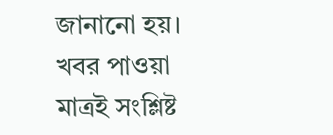জানানো হয়। খবর পাওয়া মাত্রই সংশ্লিষ্ট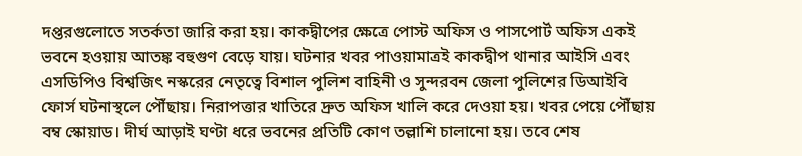দপ্তরগুলোতে সতর্কতা জারি করা হয়। কাকদ্বীপের ক্ষেত্রে পোস্ট অফিস ও পাসপোর্ট অফিস একই ভবনে হওয়ায় আতঙ্ক বহুগুণ বেড়ে যায়। ঘটনার খবর পাওয়ামাত্রই কাকদ্বীপ থানার আইসি এবং এসডিপিও বিশ্বজিৎ নস্করের নেতৃত্বে বিশাল পুলিশ বাহিনী ও সুন্দরবন জেলা পুলিশের ডিআইবি ফোর্স ঘটনাস্থলে পৌঁছায়। নিরাপত্তার খাতিরে দ্রুত অফিস খালি করে দেওয়া হয়। খবর পেয়ে পৌঁছায় বম্ব স্কোয়াড। দীর্ঘ আড়াই ঘণ্টা ধরে ভবনের প্রতিটি কোণ তল্লাশি চালানো হয়। তবে শেষ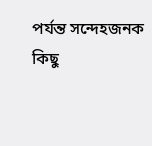পর্যন্ত সন্দেহজনক কিছু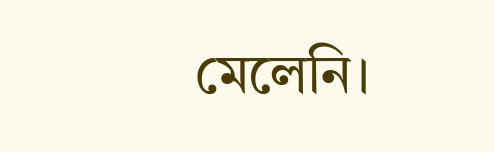মেলেনি।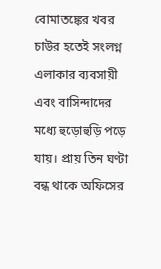বোমাতঙ্কের খবর চাউর হতেই সংলগ্ন এলাকার ব্যবসায়ী এবং বাসিন্দাদের মধ্যে হুড়োহুড়ি পড়ে যায়। প্রায় তিন ঘণ্টা বন্ধ থাকে অফিসের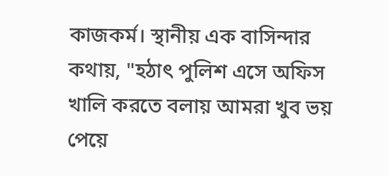কাজকর্ম। স্থানীয় এক বাসিন্দার কথায়, "হঠাৎ পুলিশ এসে অফিস খালি করতে বলায় আমরা খুব ভয় পেয়ে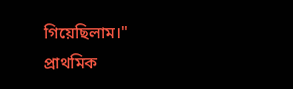গিয়েছিলাম।"
প্রাথমিক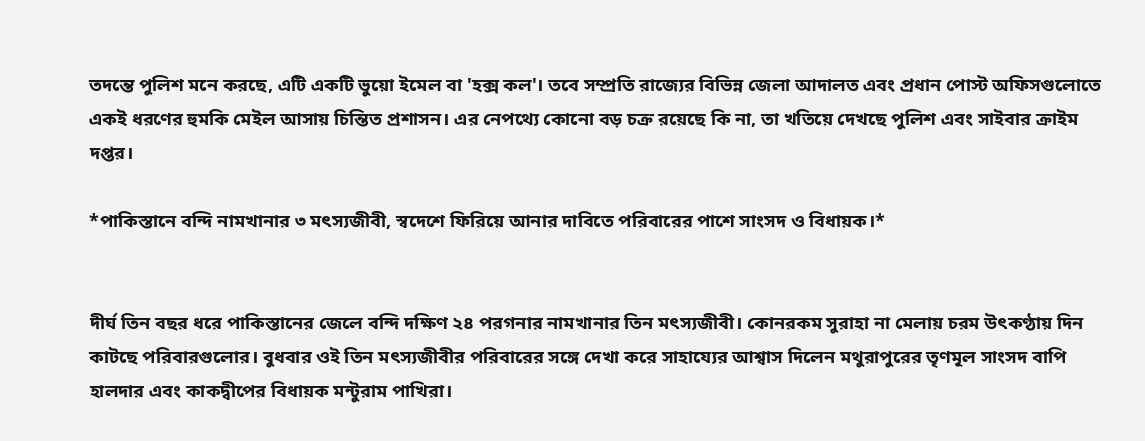তদন্তে পুলিশ মনে করছে, এটি একটি ভুয়ো ইমেল বা 'হক্স কল'। তবে সম্প্রতি রাজ্যের বিভিন্ন জেলা আদালত এবং প্রধান পোস্ট অফিসগুলোতে একই ধরণের হুমকি মেইল আসায় চিন্তিত প্রশাসন। এর নেপথ্যে কোনো বড় চক্র রয়েছে কি না, তা খতিয়ে দেখছে পুলিশ এবং সাইবার ক্রাইম দপ্তর।

*পাকিস্তানে বন্দি নামখানার ৩ মৎস্যজীবী, স্বদেশে ফিরিয়ে আনার দাবিতে পরিবারের পাশে সাংসদ ও বিধায়ক।*


দীর্ঘ তিন বছর ধরে পাকিস্তানের জেলে বন্দি দক্ষিণ ২৪ পরগনার নামখানার তিন মৎস্যজীবী। কোনরকম সুরাহা না মেলায় চরম উৎকণ্ঠায় দিন কাটছে পরিবারগুলোর। বুধবার ওই তিন মৎস্যজীবীর পরিবারের সঙ্গে দেখা করে সাহায্যের আশ্বাস দিলেন মথুরাপুরের তৃণমূল সাংসদ বাপি হালদার এবং কাকদ্বীপের বিধায়ক মন্টুরাম পাখিরা।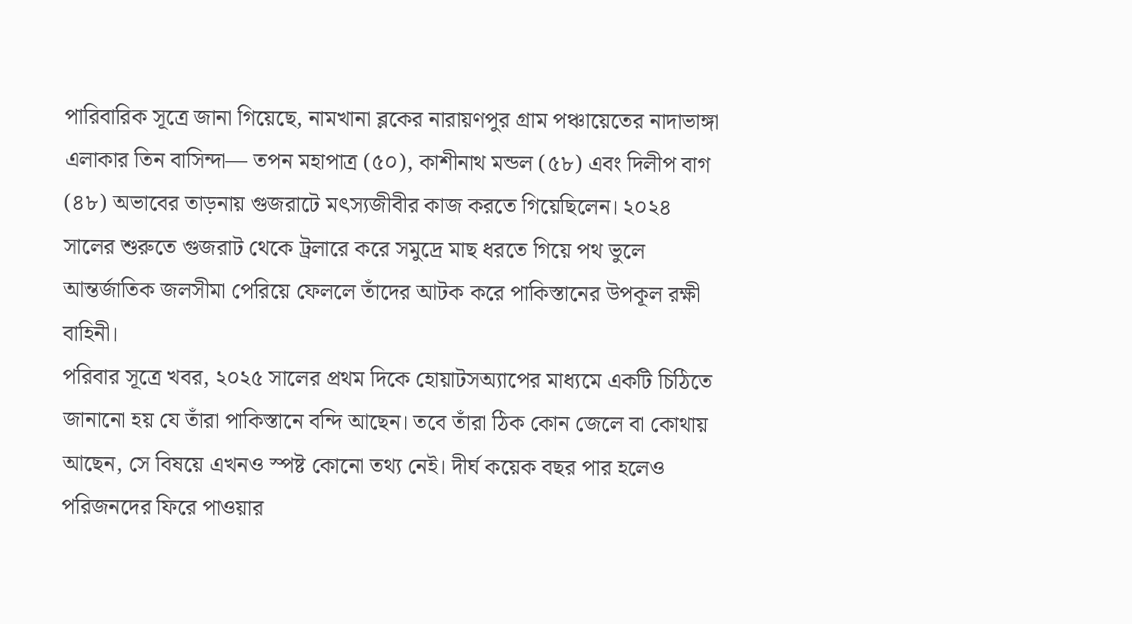পারিবারিক সূত্রে জানা গিয়েছে, নামখানা ব্লকের নারায়ণপুর গ্রাম পঞ্চায়েতের নাদাভাঙ্গা এলাকার তিন বাসিন্দা— তপন মহাপাত্র (৫০), কাশীনাথ মন্ডল (৫৮) এবং দিলীপ বাগ (৪৮) অভাবের তাড়নায় গুজরাটে মৎস্যজীবীর কাজ করতে গিয়েছিলেন। ২০২৪ সালের শুরুতে গুজরাট থেকে ট্রলারে করে সমুদ্রে মাছ ধরতে গিয়ে পথ ভুলে আন্তর্জাতিক জলসীমা পেরিয়ে ফেললে তাঁদের আটক করে পাকিস্তানের উপকূল রক্ষী বাহিনী।
পরিবার সূত্রে খবর, ২০২৫ সালের প্রথম দিকে হোয়াটসঅ্যাপের মাধ্যমে একটি চিঠিতে জানানো হয় যে তাঁরা পাকিস্তানে বন্দি আছেন। তবে তাঁরা ঠিক কোন জেলে বা কোথায় আছেন, সে বিষয়ে এখনও স্পষ্ট কোনো তথ্য নেই। দীর্ঘ কয়েক বছর পার হলেও পরিজনদের ফিরে পাওয়ার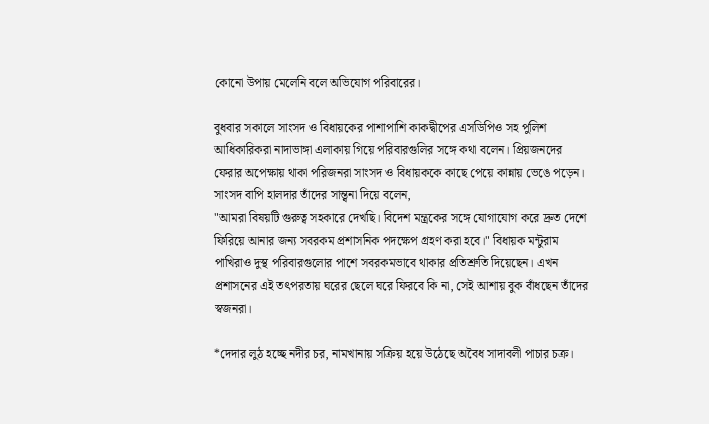কোনো উপায় মেলেনি বলে অভিযোগ পরিবারের।

বুধবার সকালে সাংসদ ও বিধায়কের পাশাপাশি কাকদ্বীপের এসডিপিও সহ পুলিশ আধিকারিকরা নাদাভাঙ্গা এলাকায় গিয়ে পরিবারগুলির সঙ্গে কথা বলেন। প্রিয়জনদের ফেরার অপেক্ষায় থাকা পরিজনরা সাংসদ ও বিধায়ককে কাছে পেয়ে কান্নায় ভেঙে পড়েন। সাংসদ বাপি হালদার তাঁদের সান্ত্বনা দিয়ে বলেন,
"আমরা বিষয়টি গুরুত্ব সহকারে দেখছি। বিদেশ মন্ত্রকের সঙ্গে যোগাযোগ করে দ্রুত দেশে ফিরিয়ে আনার জন্য সবরকম প্রশাসনিক পদক্ষেপ গ্রহণ করা হবে।" বিধায়ক মন্টুরাম পাখিরাও দুস্থ পরিবারগুলোর পাশে সবরকমভাবে থাকার প্রতিশ্রুতি দিয়েছেন। এখন প্রশাসনের এই তৎপরতায় ঘরের ছেলে ঘরে ফিরবে কি না, সেই আশায় বুক বাঁধছেন তাঁদের স্বজনরা।

*দেদার লুঠ হচ্ছে নদীর চর, নামখানায় সক্রিয় হয়ে উঠেছে অবৈধ সাদাবলী পাচার চক্র।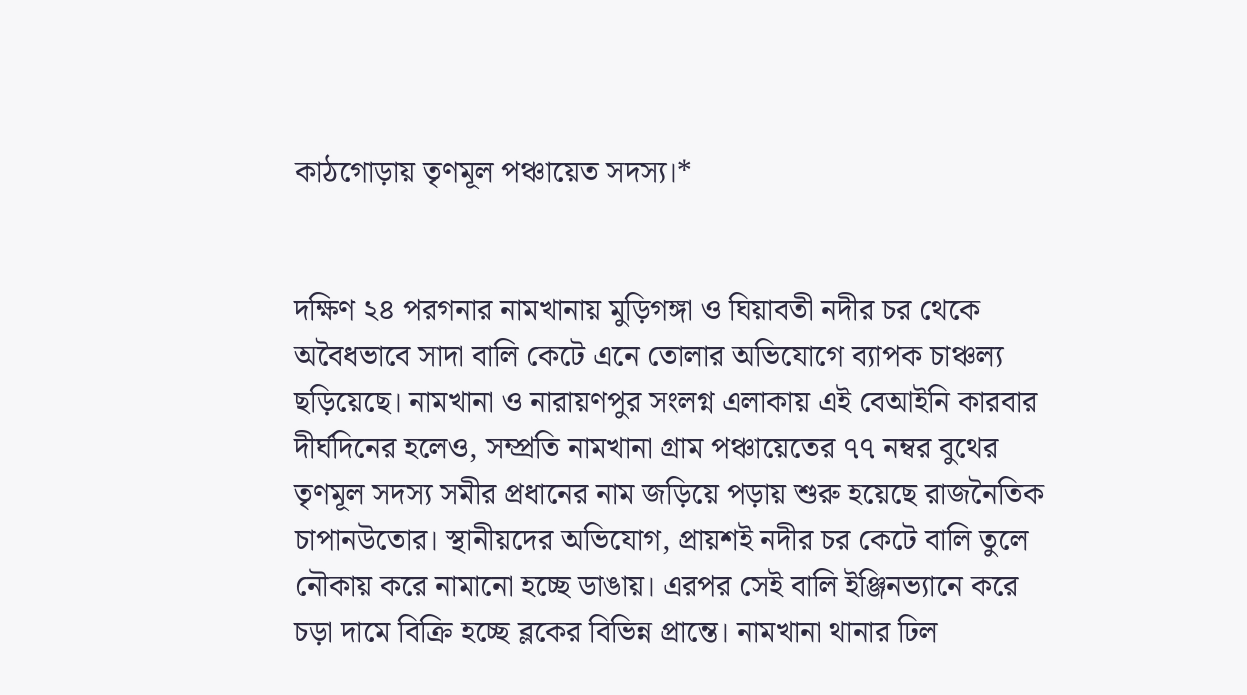কাঠগোড়ায় তৃণমূল পঞ্চায়েত সদস্য।*


দক্ষিণ ২৪ পরগনার নামখানায় মুড়িগঙ্গা ও ঘিয়াবতী নদীর চর থেকে অবৈধভাবে সাদা বালি কেটে এনে তোলার অভিযোগে ব্যাপক চাঞ্চল্য ছড়িয়েছে। নামখানা ও নারায়ণপুর সংলগ্ন এলাকায় এই বেআইনি কারবার দীর্ঘদিনের হলেও, সম্প্রতি নামখানা গ্রাম পঞ্চায়েতের ৭৭ নম্বর বুথের তৃণমূল সদস্য সমীর প্রধানের নাম জড়িয়ে পড়ায় শুরু হয়েছে রাজনৈতিক চাপানউতোর। স্থানীয়দের অভিযোগ, প্রায়শই নদীর চর কেটে বালি তুলে নৌকায় করে নামানো হচ্ছে ডাঙায়। এরপর সেই বালি ইঞ্জিনভ্যানে করে চড়া দামে বিক্রি হচ্ছে ব্লকের বিভিন্ন প্রান্তে। নামখানা থানার ঢিল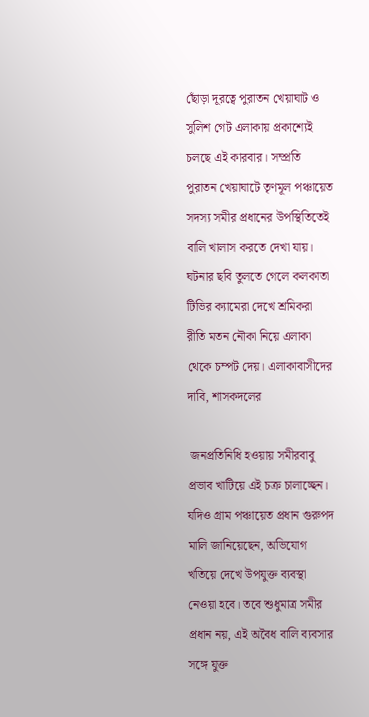ছোঁড়া দূরত্বে পুরাতন খেয়াঘাট ও সুলিশ গেট এলাকায় প্রকাশ্যেই চলছে এই কারবার। সম্প্রতি পুরাতন খেয়াঘাটে তৃণমূল পঞ্চায়েত সদস্য সমীর প্রধানের উপস্থিতিতেই বালি খালাস করতে দেখা যায়। ঘটনার ছবি তুলতে গেলে কলকাতা টিভির ক্যামেরা দেখে শ্রমিকরা রীতি মতন নৌকা নিয়ে এলাকা থেকে চম্পট দেয়। এলাকাবাসীদের দাবি, শাসকদলের

 জনপ্রতিনিধি হওয়ায় সমীরবাবু প্রভাব খাটিয়ে এই চক্র চালাচ্ছেন। যদিও গ্রাম পঞ্চায়েত প্রধান গুরুপদ মালি জানিয়েছেন, অভিযোগ খতিয়ে দেখে উপযুক্ত ব্যবস্থা নেওয়া হবে। তবে শুধুমাত্র সমীর প্রধান নয়, এই অবৈধ বালি ব্যবসার সঙ্গে যুক্ত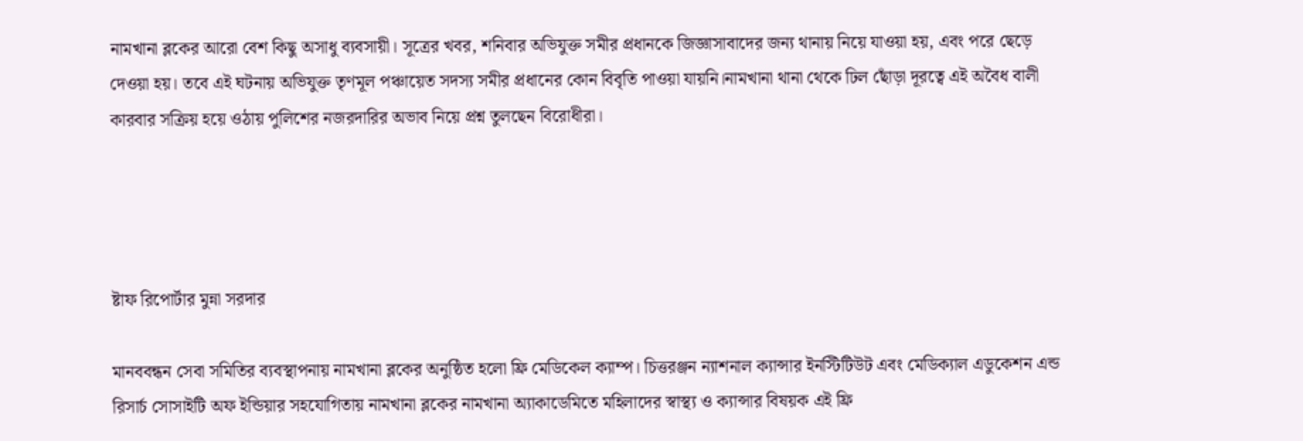নামখানা ব্লকের আরো বেশ কিছু অসাধু ব্যবসায়ী। সূত্রের খবর, শনিবার অভিযুক্ত সমীর প্রধানকে জিজ্ঞাসাবাদের জন্য থানায় নিয়ে যাওয়া হয়, এবং পরে ছেড়ে দেওয়া হয়। তবে এই ঘটনায় অভিযুক্ত তৃণমূল পঞ্চায়েত সদস্য সমীর প্রধানের কোন বিবৃতি পাওয়া যায়নি।নামখানা থানা থেকে ঢিল ছোঁড়া দূরত্বে এই অবৈধ বালী কারবার সক্রিয় হয়ে ওঠায় পুলিশের নজরদারির অভাব নিয়ে প্রশ্ন তুলছেন বিরোধীরা।




ষ্টাফ রিপোর্টার মুন্না সরদার

মানববন্ধন সেবা সমিতির ব্যবস্থাপনায় নামখানা ব্লকের অনুষ্ঠিত হলো ফ্রি মেডিকেল ক্যাম্প। চিত্তরঞ্জন ন্যাশনাল ক্যান্সার ইনস্টিটিউট এবং মেডিক্যাল এডুকেশন এন্ড রিসার্চ সোসাইটি অফ ইন্ডিয়ার সহযোগিতায় নামখানা ব্লকের নামখানা অ্যাকাডেমিতে মহিলাদের স্বাস্থ্য ও ক্যান্সার বিষয়ক এই ফ্রি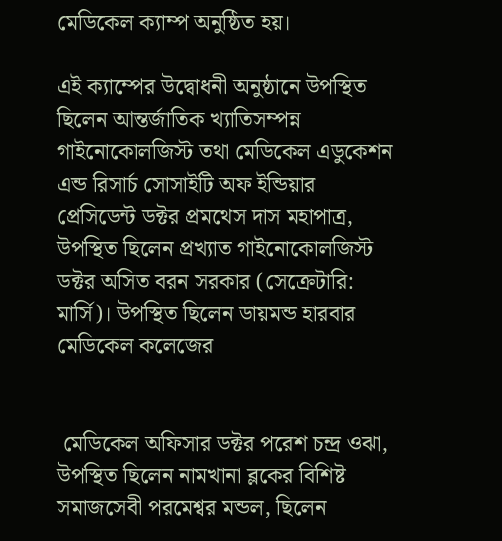মেডিকেল ক্যাম্প অনুষ্ঠিত হয়।

এই ক্যাম্পের উদ্বোধনী অনুষ্ঠানে উপস্থিত ছিলেন আন্তর্জাতিক খ্যাতিসম্পন্ন গাইনোকোলজিস্ট তথা মেডিকেল এডুকেশন এন্ড রিসার্চ সোসাইটি অফ ইন্ডিয়ার প্রেসিডেন্ট ডক্টর প্রমথেস দাস মহাপাত্র, উপস্থিত ছিলেন প্রখ্যাত গাইনোকোলজিস্ট ডক্টর অসিত বরন সরকার (সেক্রেটারি: মার্সি)। উপস্থিত ছিলেন ডায়মন্ড হারবার মেডিকেল কলেজের


 মেডিকেল অফিসার ডক্টর পরেশ চন্দ্র ওঝা, উপস্থিত ছিলেন নামখানা ব্লকের বিশিষ্ট সমাজসেবী পরমেশ্বর মন্ডল, ছিলেন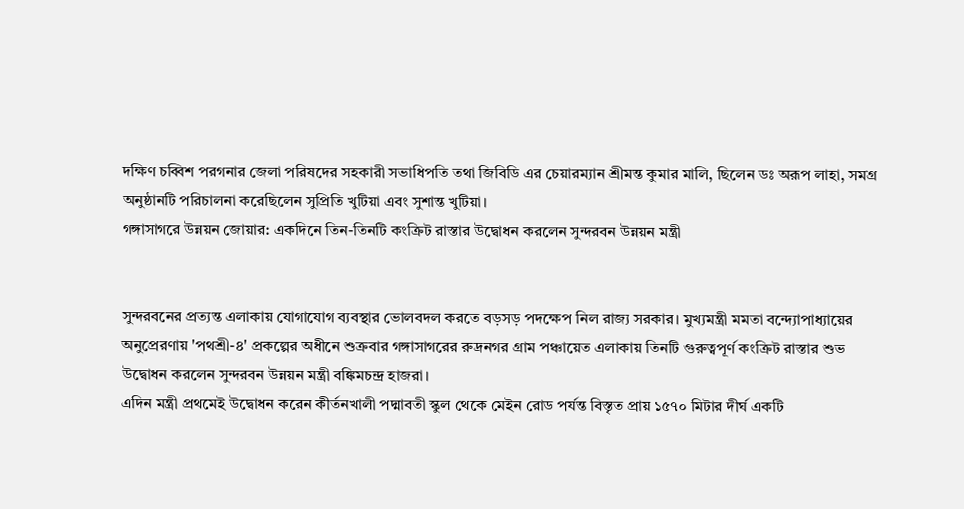দক্ষিণ চব্বিশ পরগনার জেলা পরিষদের সহকারী সভাধিপতি তথা জিবিডি এর চেয়ারম্যান শ্রীমন্ত কুমার মালি, ছিলেন ডঃ অরূপ লাহা, সমগ্র অনুষ্ঠানটি পরিচালনা করেছিলেন সুপ্রিতি খুটিয়া এবং সুশান্ত খুটিয়া।
গঙ্গাসাগরে উন্নয়ন জোয়ার: একদিনে তিন-তিনটি কংক্রিট রাস্তার উদ্বোধন করলেন সুন্দরবন উন্নয়ন মন্ত্রী


সুন্দরবনের প্রত্যন্ত এলাকায় যোগাযোগ ব্যবস্থার ভোলবদল করতে বড়সড় পদক্ষেপ নিল রাজ্য সরকার। মুখ্যমন্ত্রী মমতা বন্দ্যোপাধ্যায়ের অনুপ্রেরণায় 'পথশ্রী-৪' প্রকল্পের অধীনে শুক্রবার গঙ্গাসাগরের রুদ্রনগর গ্রাম পঞ্চায়েত এলাকায় তিনটি গুরুত্বপূর্ণ কংক্রিট রাস্তার শুভ উদ্বোধন করলেন সুন্দরবন উন্নয়ন মন্ত্রী বঙ্কিমচন্দ্র হাজরা।
এদিন মন্ত্রী প্রথমেই উদ্বোধন করেন কীর্তনখালী পদ্মাবতী স্কুল থেকে মেইন রোড পর্যন্ত বিস্তৃত প্রায় ১৫৭০ মিটার দীর্ঘ একটি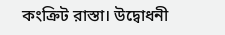কংক্রিট রাস্তা। উদ্বোধনী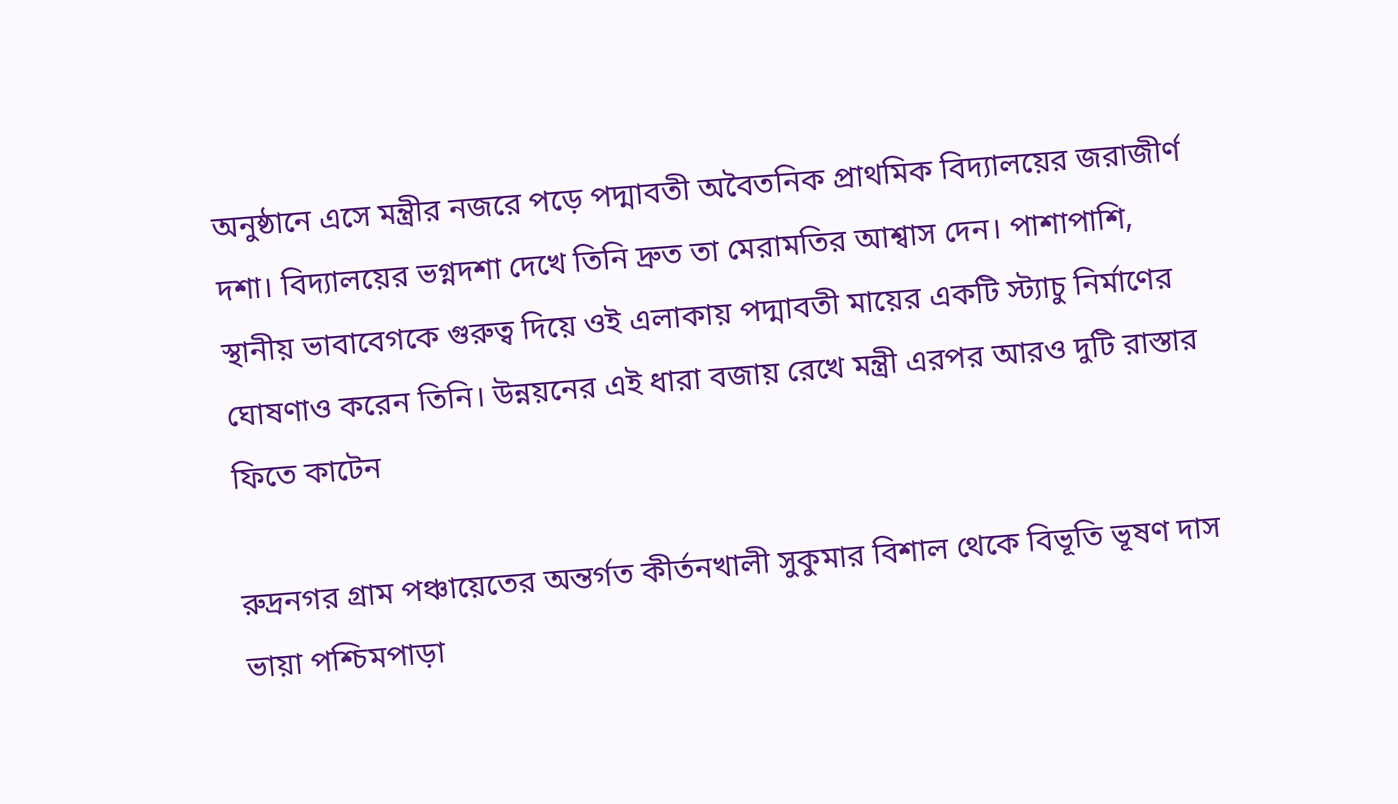অনুষ্ঠানে এসে মন্ত্রীর নজরে পড়ে পদ্মাবতী অবৈতনিক প্রাথমিক বিদ্যালয়ের জরাজীর্ণ দশা। বিদ্যালয়ের ভগ্নদশা দেখে তিনি দ্রুত তা মেরামতির আশ্বাস দেন। পাশাপাশি, স্থানীয় ভাবাবেগকে গুরুত্ব দিয়ে ওই এলাকায় পদ্মাবতী মায়ের একটি স্ট্যাচু নির্মাণের ঘোষণাও করেন তিনি। উন্নয়নের এই ধারা বজায় রেখে মন্ত্রী এরপর আরও দুটি রাস্তার ফিতে কাটেন

রুদ্রনগর গ্রাম পঞ্চায়েতের অন্তর্গত কীর্তনখালী সুকুমার বিশাল থেকে বিভূতি ভূষণ দাস ভায়া পশ্চিমপাড়া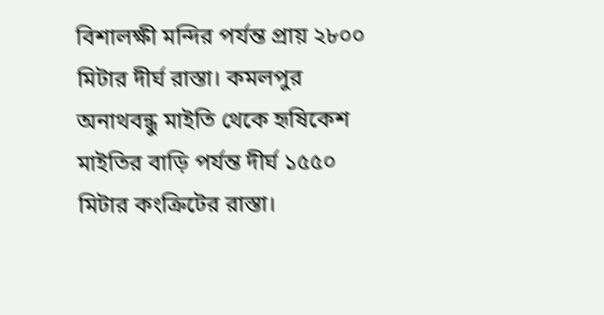বিশালক্ষী মন্দির পর্যন্ত প্রায় ২৮০০ মিটার দীর্ঘ রাস্তা। কমলপুর অনাথবন্ধু মাইতি থেকে হৃষিকেশ মাইতির বাড়ি পর্যন্ত দীর্ঘ ১৫৫০ মিটার কংক্রিটের রাস্তা।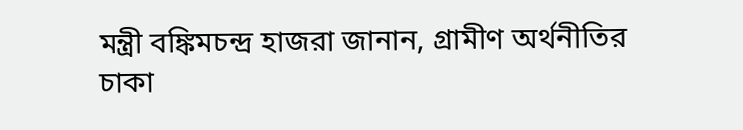মন্ত্রী বঙ্কিমচন্দ্র হাজরা জানান, গ্রামীণ অর্থনীতির চাকা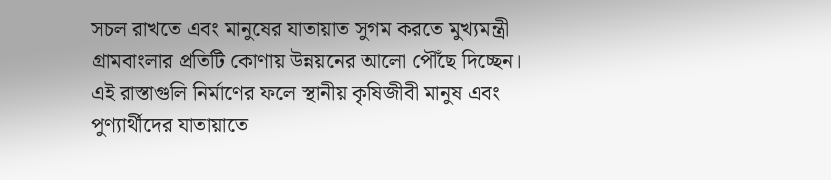সচল রাখতে এবং মানুষের যাতায়াত সুগম করতে মুখ্যমন্ত্রী গ্রামবাংলার প্রতিটি কোণায় উন্নয়নের আলো পৌঁছে দিচ্ছেন। এই রাস্তাগুলি নির্মাণের ফলে স্থানীয় কৃষিজীবী মানুষ এবং পুণ্যার্থীদের যাতায়াতে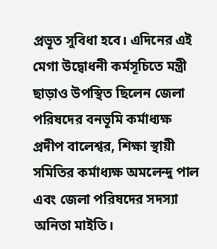প্রভূত সুবিধা হবে। এদিনের এই মেগা উদ্বোধনী কর্মসূচিতে মন্ত্রী ছাড়াও উপস্থিত ছিলেন জেলা পরিষদের বনভূমি কর্মাধ্যক্ষ প্রদীপ বালেশ্বর, শিক্ষা স্থায়ী সমিতির কর্মাধ্যক্ষ অমলেন্দু পাল এবং জেলা পরিষদের সদস্যা অনিতা মাইতি।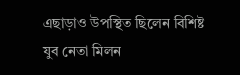এছাড়াও উপস্থিত ছিলেন বিশিষ্ট যুব নেতা মিলন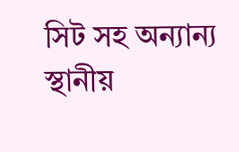সিট সহ অন্যান্য স্থানীয়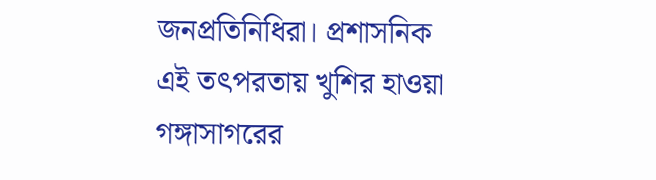জনপ্রতিনিধিরা। প্রশাসনিক এই তৎপরতায় খুশির হাওয়া গঙ্গাসাগরের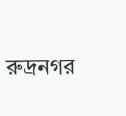রুদ্রনগর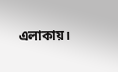এলাকায়।